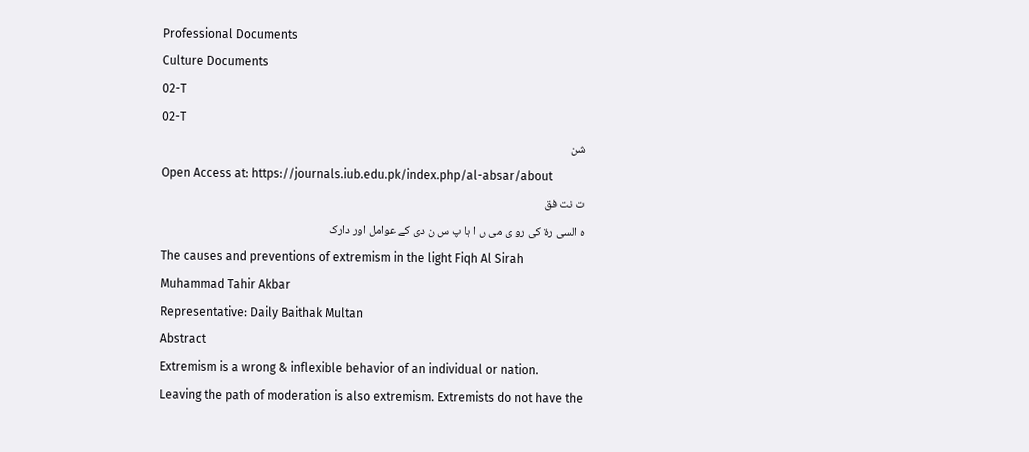Professional Documents
Culture Documents
02-T
02-T
شن
Open Access at: https://journals.iub.edu.pk/index.php/al-absar/about
ت نت فق
ہ السی رۃ کی رو ی می ں ا ہا پ س ن دی کے عوامل اور دارک
The causes and preventions of extremism in the light Fiqh Al Sirah
Muhammad Tahir Akbar
Representative: Daily Baithak Multan
Abstract
Extremism is a wrong & inflexible behavior of an individual or nation.
Leaving the path of moderation is also extremism. Extremists do not have the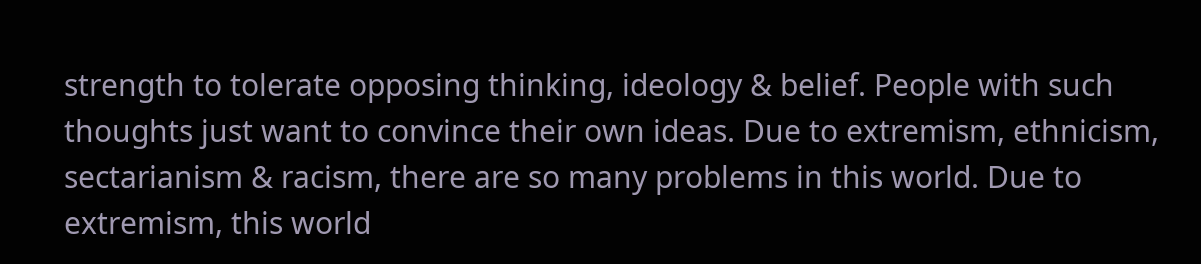strength to tolerate opposing thinking, ideology & belief. People with such
thoughts just want to convince their own ideas. Due to extremism, ethnicism,
sectarianism & racism, there are so many problems in this world. Due to
extremism, this world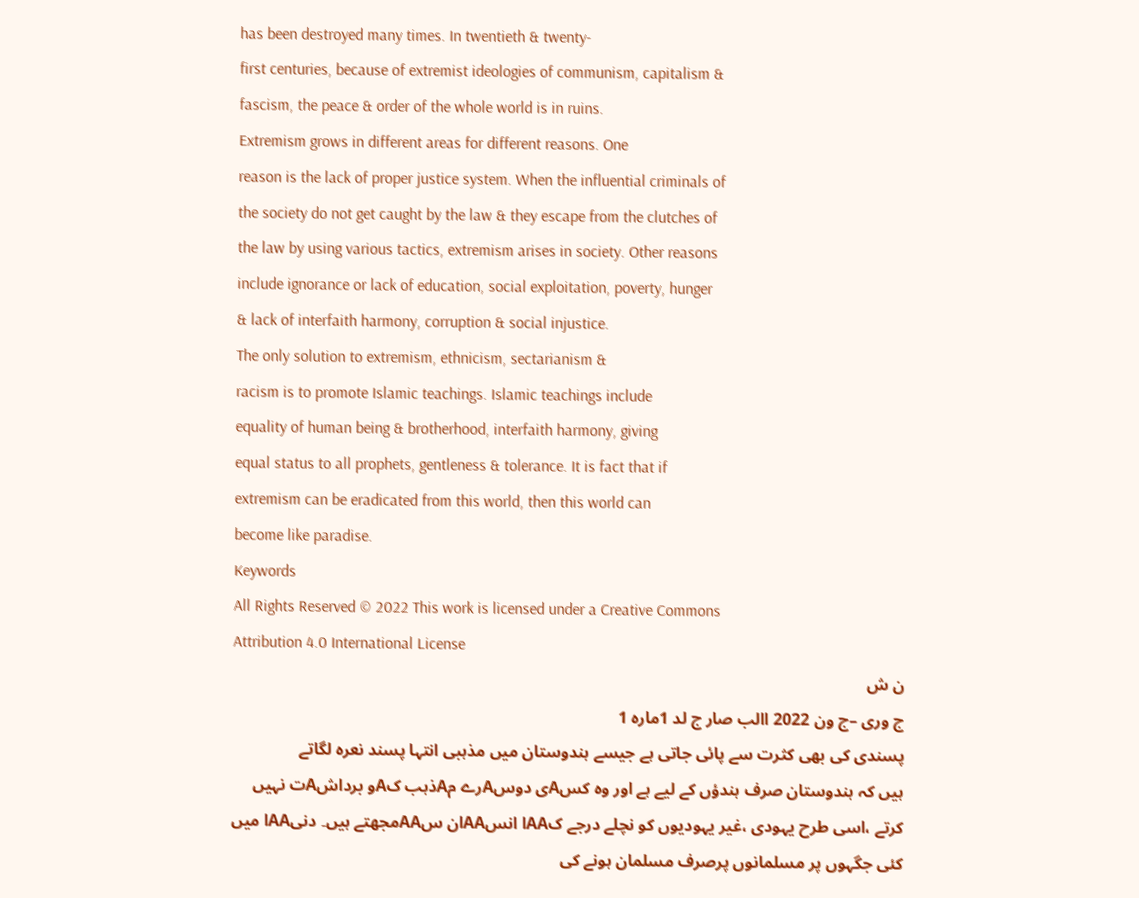has been destroyed many times. In twentieth & twenty-
first centuries, because of extremist ideologies of communism, capitalism &
fascism, the peace & order of the whole world is in ruins.
Extremism grows in different areas for different reasons. One
reason is the lack of proper justice system. When the influential criminals of
the society do not get caught by the law & they escape from the clutches of
the law by using various tactics, extremism arises in society. Other reasons
include ignorance or lack of education, social exploitation, poverty, hunger
& lack of interfaith harmony, corruption & social injustice.
The only solution to extremism, ethnicism, sectarianism &
racism is to promote Islamic teachings. Islamic teachings include
equality of human being & brotherhood, interfaith harmony, giving
equal status to all prophets, gentleness & tolerance. It is fact that if
extremism can be eradicated from this world, then this world can
become like paradise.
Keywords
All Rights Reserved © 2022 This work is licensed under a Creative Commons
Attribution 4.0 International License
ن ش
ج وری –ج ون 2022 االب صار ج لد 1مارہ 1
پسندی کی بھی کثرت سے پائی جاتی ہے جیسے ہندوستان میں مذہبی انتہا پسند نعرہ لگاتے
ہیں کہ ہندوستان صرف ہندؤں کے لیے ہے اور وہ کسAی دوسAرے مAذہب کAو برداشAت نہیں
کرتے ،اسی طرح یہودی ،غیر یہودیوں کو نچلے درجے کAAا انسAAان سAAمجھتے ہیں۔ دنیAAا میں
کئی جگہوں پر مسلمانوں پرصرف مسلمان ہونے کی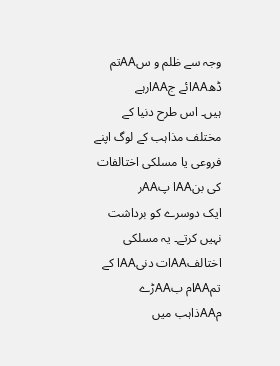وجہ سے ظلم و سAAتم ڈھAAائے جAAارہے
ہیں۔ اس طرح دنیا کے مختلف مذاہب کے لوگ اپنے فروعی یا مسلکی اختالفات کی بنAAا پAAر
ایک دوسرے کو برداشت نہیں کرتے۔ یہ مسلکی اختالفAAات دنیAAا کے تمAAام بAAڑے مAAذاہب میں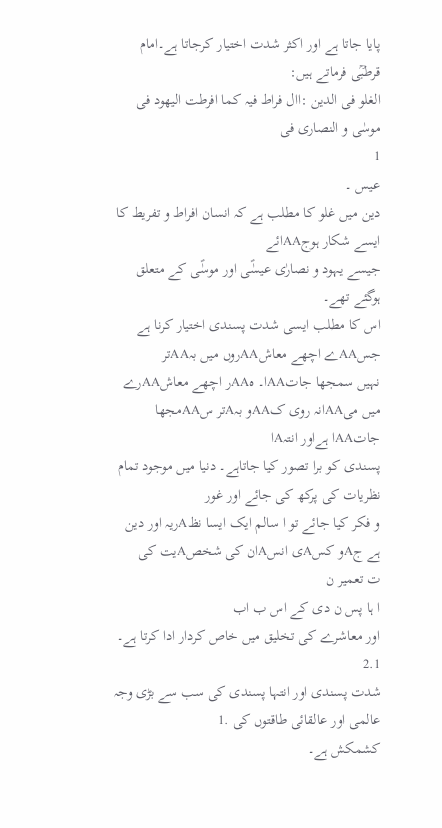پایا جاتا ہے اور اکثر شدت اختیار کرجاتا ہے۔امام قرطبؒی فرماتے ہیں:
الغلو فی الدین :اال فراط فیہ کما افرطت الیھود فی موسٰی و النصاری فی
1
عیس ۔
دین میں غلو کا مطلب ہے کہ انسان افراط و تفریط کا ایسے شکار ہوجAAائے
جیسے یہود و نصارٰی عیسٰؑی اور موسٰؑی کے متعلق ہوگئے تھے۔
اس کا مطلب ایسی شدت پسندی اختیار کرنا ہے جسAAے اچھے معاشAAروں میں بہAAتر
نہیں سمجھا جاتAAا۔ ہAAر اچھے معاشAAرے میں میAAانہ روی کAAو بہAتر سAAمجھا جاتAAا ہےاور انتہAا
پسندی کو برا تصور کیا جاتاہے۔ دنیا میں موجود تمام نظریات کی پرکھ کی جائے اور غور
و فکر کیا جائے تو ا سالم ایک ایسا نظAریہ اور دین ہے جAو کسAی انسAان کی شخصAیت کی
ت تعمیر ن
ا ہا پس ن دی کے اس ب اب
اور معاشرے کی تخلیق میں خاص کردار ادا کرتا ہے۔
2.1
شدت پسندی اور انتہا پسندی کی سب سے بڑی وجہ عالمی اور عالقائی طاقتوں کی .1
کشمکش ہے۔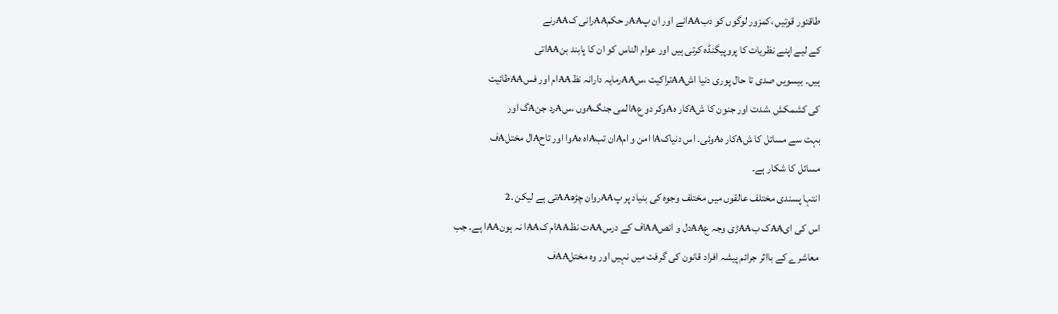طاقتور قوتیں ،کمزور لوگوں کو دبAAانے اور ان پAAر حکمAAرانی کAAرنے
کے لیے اپنے نظریات کا پروپیگنڈہ کرتی ہیں اور عوام الناس کو ان کا پابند بنAAاتی
ہیں۔ بیسویں صدی تا حال پوری دنیا اشAAتراکیت ،سAAرمایہ دارانہ نظAAام اور فسAAطائیت
کی کشمکش ،شدت اور جنون کا شAکار ہAوکر دو عAالمی جنگAوں ،سAرد جنAگ اور
بہت سے مسائل کا شAکار ہAوئی۔ اس دنیاکAا امن و امAان تبAاہ ہAوا اور تاحAال مختلAف
مسائل کا شکار ہے۔
انتہا پسندی مختلف عالقوں میں مختلف وجوہ کی بنیاد پر پAAروان چڑھAAتی ہے لیکن .2
اس کی ایAAک بAAڑی وجہ عAAدل و انصAAاف کے درسAAت نظAAام کAAا نہ ہونAAا ہے۔ جب
معاشرے کے بااثر جرائم پیشہ افراد قانون کی گرفت میں نہیں اور وہ مختلAAف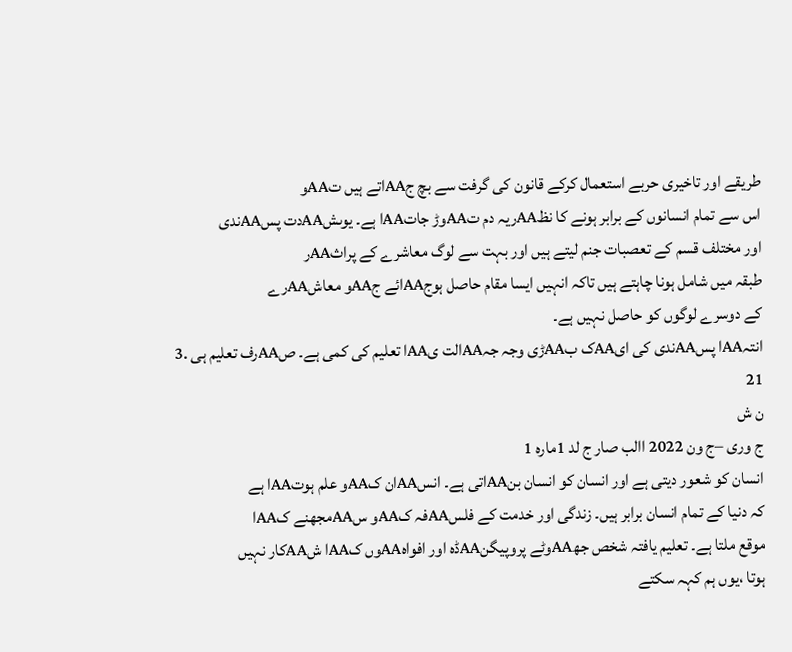طریقے اور تاخیری حربے استعمال کرکے قانون کی گرفت سے بچ جAAاتے ہیں تAAو
اس سے تمام انسانوں کے برابر ہونے کا نظAAریہ دم تAAوڑ جاتAAا ہے۔ یوںشAAدت پسAAندی
اور مختلف قسم کے تعصبات جنم لیتے ہیں اور بہت سے لوگ معاشرے کے پراثAAر
طبقہ میں شامل ہونا چاہتے ہیں تاکہ انہیں ایسا مقام حاصل ہوجAAائے جAAو معاشAAرے
کے دوسرے لوگوں کو حاصل نہیں ہے۔
انتہAAا پسAAندی کی ایAAک بAAڑی وجہ جہAAالت یAAا تعلیم کی کمی ہے۔ صAAرف تعلیم ہی .3
21
ن ش
ج وری –ج ون 2022 االب صار ج لد 1مارہ 1
انسان کو شعور دیتی ہے اور انسان کو انسان بنAAاتی ہے۔ انسAAان کAAو علم ہوتAAا ہے
کہ دنیا کے تمام انسان برابر ہیں۔ زندگی اور خدمت کے فلسAAفہ کAAو سAAمجھنے کAAا
موقع ملتا ہے۔ تعلیم یافتہ شخص جھAAوٹے پروپیگنAAڈہ اور افواہAAوں کAAا شAAکار نہیں
ہوتا ،یوں ہم کہہ سکتے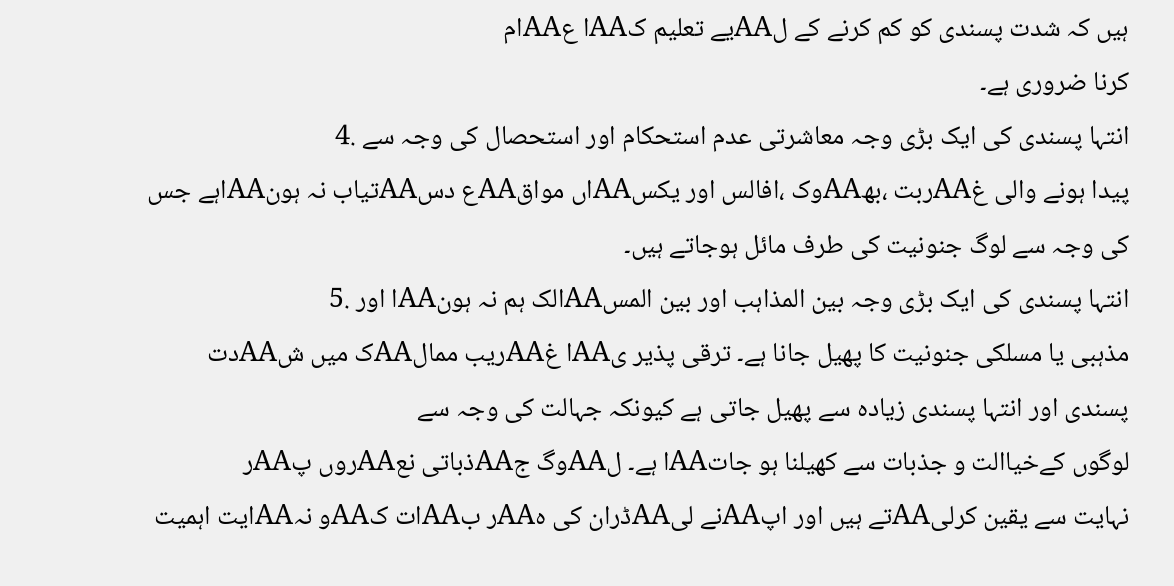ہیں کہ شدت پسندی کو کم کرنے کے لAAیے تعلیم کAAا عAAام
کرنا ضروری ہے۔
انتہا پسندی کی ایک بڑی وجہ معاشرتی عدم استحکام اور استحصال کی وجہ سے .4
پیدا ہونے والی غAAربت ،بھAAوک ،افالس اور یکسAAاں مواقAAع دسAAتیاب نہ ہونAAاہے جس
کی وجہ سے لوگ جنونیت کی طرف مائل ہوجاتے ہیں۔
انتہا پسندی کی ایک بڑی وجہ بین المذاہب اور بین المسAAالک ہم نہ ہونAAا اور .5
مذہبی یا مسلکی جنونیت کا پھیل جانا ہے۔ ترقی پذیر یAAا غAAریب ممالAAک میں شAAدت
پسندی اور انتہا پسندی زیادہ سے پھیل جاتی ہے کیونکہ جہالت کی وجہ سے
لوگوں کےخیاالت و جذبات سے کھیلنا ہو جاتAAا ہے۔ لAAوگ جAAذباتی نعAAروں پAAر
نہایت سے یقین کرلیAAتے ہیں اور اپAAنے لیAAڈران کی ہAAر بAAات کAAو نہAAایت اہمیت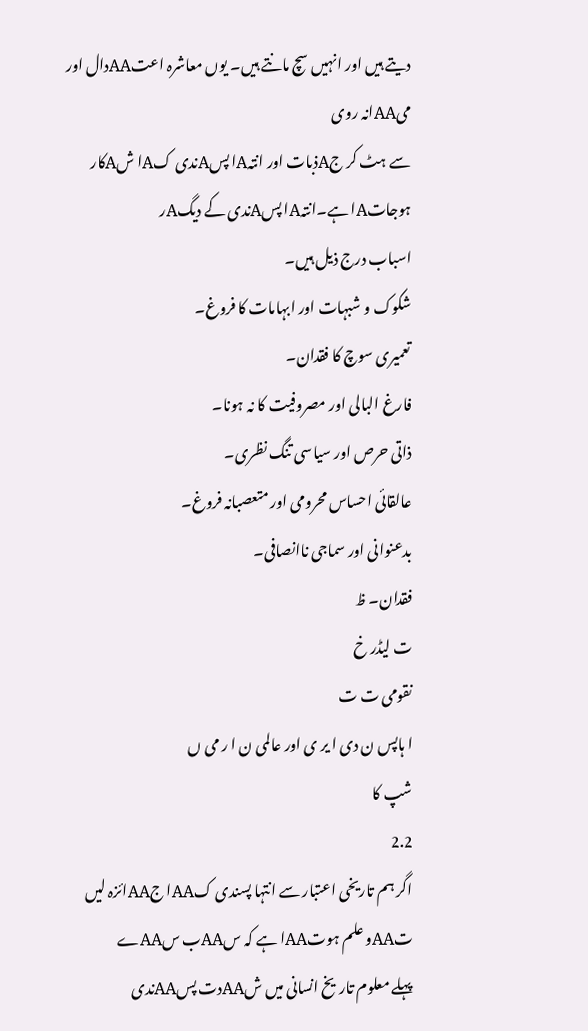دیتے ہیں اور انہیں سچ مانتے ہیں۔ یوں معاشرہ اعتAAدال اور میAAانہ روی
سے ہٹ کر جAذبات اور انتہAا پسAندی کAا شAکار ہوجاتAا ہے۔انتہAا پسAندی کے دیگAر
اسباب درج ذیل ہیں۔
شکوک و شبہات اور ابہامات کا فروغ۔
تعمیری سوچ کا فقدان۔
فارغ البالی اور مصروفیت کا نہ ہونا۔
ذاتی حرص اور سیاسی تنگ نظری۔
عالقائی احساس محرومی اور متعصبانہ فروغ۔
بدعنوانی اور سماجی ناانصافی۔
فقدان۔ ظ
ت لیڈر خ
نقومی ت ت
ا ہاپس ن دی ا یر ی اور عالمی ن ا ر می ں
شپ کا
2.2
اگر ہم تاریخی اعتبار سے انتہا پسندی کAAا جAAائزہ لیں تAAو علم ہوتAAا ہے کہ سAAب سAAے
پہلے معلوم تاریخ انسانی میں شAAدت پسAAندی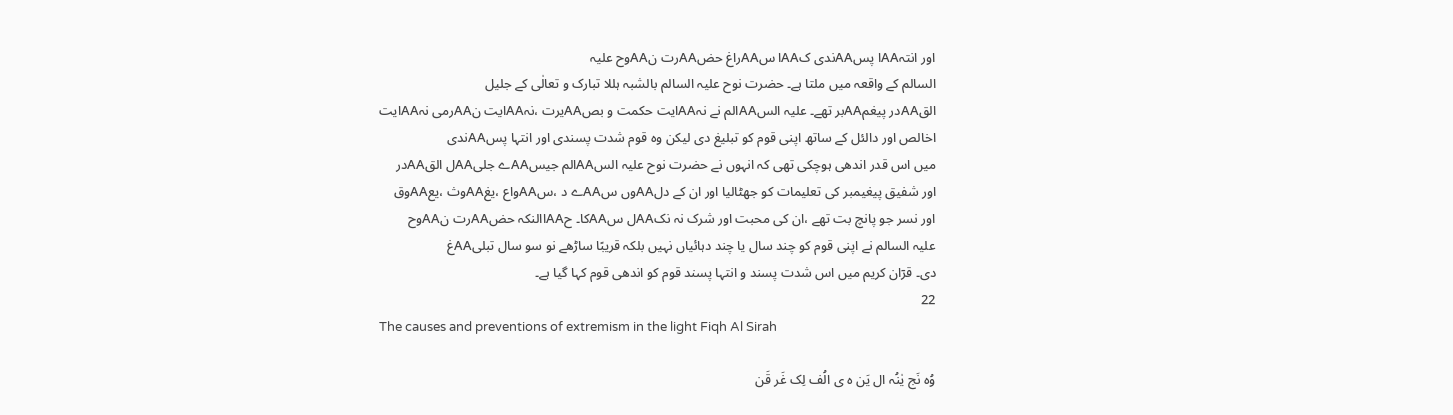اور انتہAAا پسAAندی کAAا سAAراغ حضAAرت نAAوح علیہ
السالم کے واقعہ میں ملتا ہے۔ حضرت نوح علیہ السالم بالشبہ ہللا تبارک و تعالٰی کے جلیل
القAAدر پیغمAAبر تھے۔ علیہ السAAالم نے نہAAایت حکمت و بصAAیرت ،نہAAایت نAAرمی نہAAایت
اخالص اور دالئل کے ساتھ اپنی قوم کو تبلیغ دی لیکن وہ قوم شدت پسندی اور انتہا پسAAندی
میں اس قدر اندھی ہوچکی تھی کہ انہوں نے حضرت نوح علیہ السAAالم جیسAAے جلیAAل القAAدر
اور شفیق پیغیمبر کی تعلیمات کو جھٹالیا اور ان کے دلAAوں سAAے د ،سAAواع ،یغAAوث ،یعAAوق
اور نسر جو پانچ بت تھے ،ان کی محبت اور شرک نہ نکAAل سAAکا۔ حAAاالنکہ حضAAرت نAAوح
علیہ السالم نے اپنی قوم کو چند سال یا چند دہائیاں نہیں بلکہ قریبًا ساڑھے نو سو سال تبلیAAغ
دی۔ قرٓان کریم میں اس شدت پسند و انتہا پسند قوم کو اندھی قوم کہا گیا ہے۔
22
The causes and preventions of extremism in the light Fiqh Al Sirah

وُہ نَج یٰنُہ ال یَن ہ ی الُف لِک غَر قَن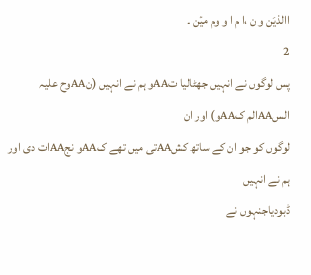االذیَن و ن ،ا م ا و وم میۡن ۔
2
پس لوگوں نے انہیں جھٹالیا تAAو ہم نے انہیں (نAAوح علیہ السAAالم کAAو) اور ان
لوگوں کو جو ان کے ساتھ کشAAتی میں تھے کAAو نجAAات دی اور ہم نے انہیں
ڈبودیاجنہوں نے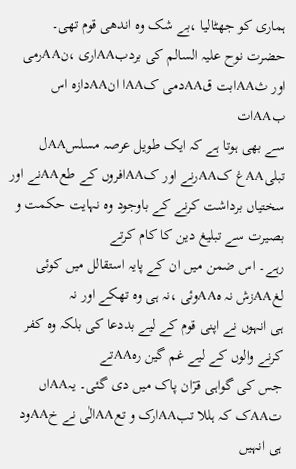ہماری کو جھٹالیا ،بے شک وہ اندھی قوم تھی۔
حضرت نوح علیہ السالم کی بردبAAاری ،نAAرمی اور ثAAابت قAAدمی کAAا انAAدازہ اس بAAات
سے بھی ہوتا ہے کہ ایک طویل عرصہ مسلسAAل تبلیAAغ کAAرنے اور کAAافروں کے طعAAنے اور
سختیاں برداشت کرنے کے باوجود وہ نہایت حکمت و بصیرت سے تبلیغ دین کا کام کرتے
رہے۔ اس ضمن میں ان کے پایہ استقالل میں کوئی لغAAزش نہ ہAAوئی ،نہ ہی وہ تھکے اور نہ
ہی انہوں نے اپنی قوم کے لیے بددعا کی بلکہ وہ کفر کرنے والوں کے لیے غم گین رہAAتے
جس کی گواہی قرٓان پاک میں دی گئی۔ یہAAاں تAAک کہ ہللا تبAAارک و تعAAالٰی نے خAAود ہی انہیں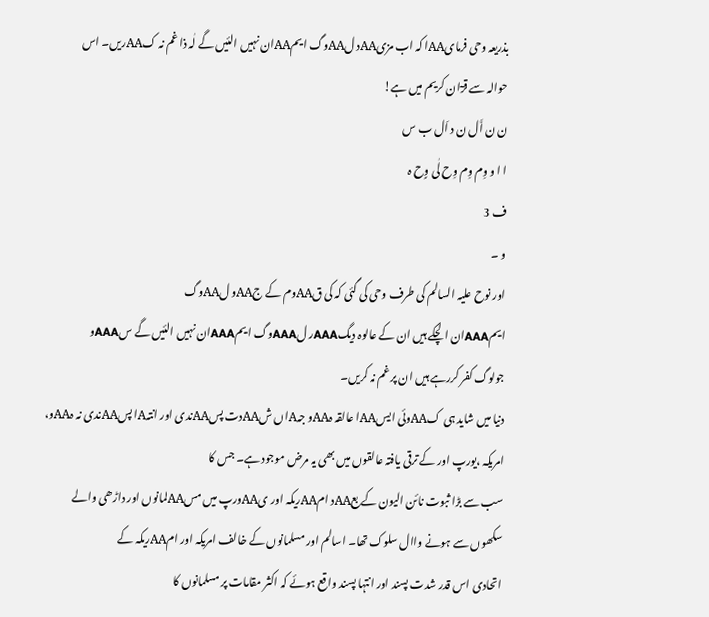بذریعہ وحی فرمایAAا کہ اب مزیAAد لAAوگ ایمAAان نہیں الئیں گے لٰہ ذا غم نہ کAAریں۔ اس
حوالہ سے قرٓان کریم میں ہے!
ن ن اَّل ن د اَل ب س
ا ا و وِم وِم وِح لٰی وٍح ہ
ف 3
و ۔
اور نوح علیہ السالم کی طرف وحی کی گئی کہ کی قAAوم کے جAAو لAAوگ
ایمAAAان الچکے ہیں ان کے عالوہ دیگAAAر لAAAوگ ایمAAAان نہیں الئیں گے سAAAو
جولوگ کفر کررہے ہیں ان پر غم نہ کریں۔
دنیا میں شاید ہی کAAوئی ایسAAا عالقہ ہAAو جہAاں شAAدت پسAAندی اور انتہAا پسAAندی نہ ہAAو،
امریکہ ،یورپ اور کے ترقی یافتہ عالقوں میں بھی یہ مرض موجود ہے۔ جس کا
سب سے بڑا ثبوت نائن الیون کے بعAAد امAAریکہ اور یAAورپ میں مسAAلمانوں اور داڑھی والے
سکھوں سے ہونے واال سلوک تھا۔ اسالم اور مسلمانوں کے خالف امریکہ اور امAAریکہ کے
اتحادی اس قدر شدت پسند اور انتہا پسند واقع ہوئے کہ اکثر مقامات پر مسلمانوں کا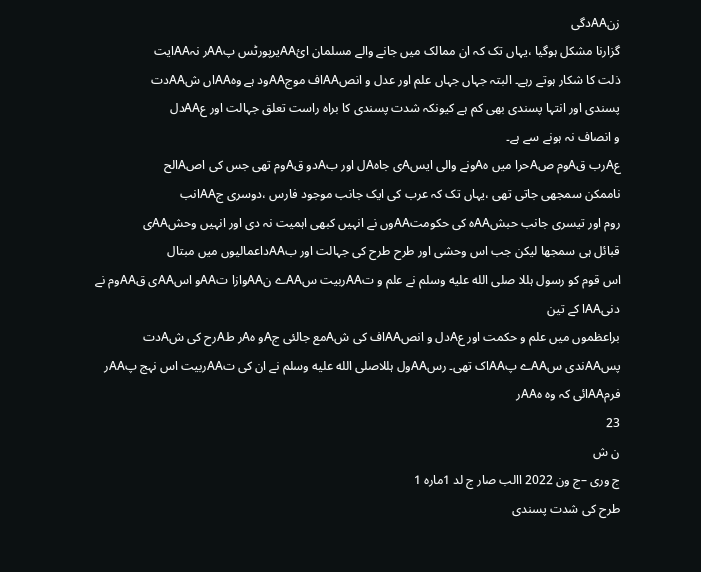زنAAدگی
گزارنا مشکل ہوگیا ،یہاں تک کہ ان ممالک میں جانے والے مسلمان ائAAیرپورٹس پAAر نہAAایت
ذلت کا شکار ہوتے رہے۔ البتہ جہاں جہاں علم اور عدل و انصAAاف موجAAود ہے وہAAاں شAAدت
پسندی اور انتہا پسندی بھی کم ہے کیونکہ شدت پسندی کا براہ راست تعلق جہالت اور عAAدل
و انصاف نہ ہونے سے ہے۔
عAرب قAوم صAحرا میں ہAونے والی ایسAی جاہAل اور بAدو قAوم تھی جس کی اصAالح
ناممکن سمجھی جاتی تھی ،یہاں تک کہ عرب کی ایک جانب موجود فارس ،دوسری جAAانب
روم اور تیسری جانب حبشAAہ کی حکومتAAوں نے انہیں کبھی اہمیت نہ دی اور انہیں وحشAAی
قبائل ہی سمجھا لیکن جب اس وحشی اور طرح طرح کی جہالت اور بAAداعمالیوں میں مبتال
اس قوم کو رسول ہللا صلى الله عليه وسلم نے علم و تAAربیت سAAے نAAوازا تAAو اسAAی قAAوم نے دنیAAا کے تین
براعظموں میں علم و حکمت اور عAدل و انصAAاف کی شAمع جالئی جAو ہAر طAرح کی شAدت
پسAAندی سAAے پAAاک تھی۔ رسAAول ہللاصلى الله عليه وسلم نے ان کی تAAربیت اس نہج پAAر فرمAAائی کہ وہ ہAAر
23
ن ش
ج وری –ج ون 2022 االب صار ج لد 1مارہ 1
طرح کی شدت پسندی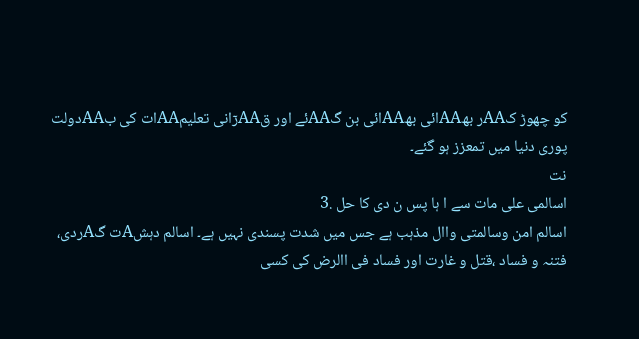کو چھوڑ کAAر بھAAائی بھAAائی بن گAAئے اور قAAرٓانی تعلیمAAات کی بAAدولت
پوری دنیا میں تمعزز ہو گئے۔
نت
اسالمی علی مات سے ا ہا پس ن دی کا حل .3
اسالم امن وسالمتی واال مذہب ہے جس میں شدت پسندی نہیں ہے۔ اسالم دہشAت گAردی،
فتنہ و فساد ،قتل و غارت اور فساد فی االرض کی کسی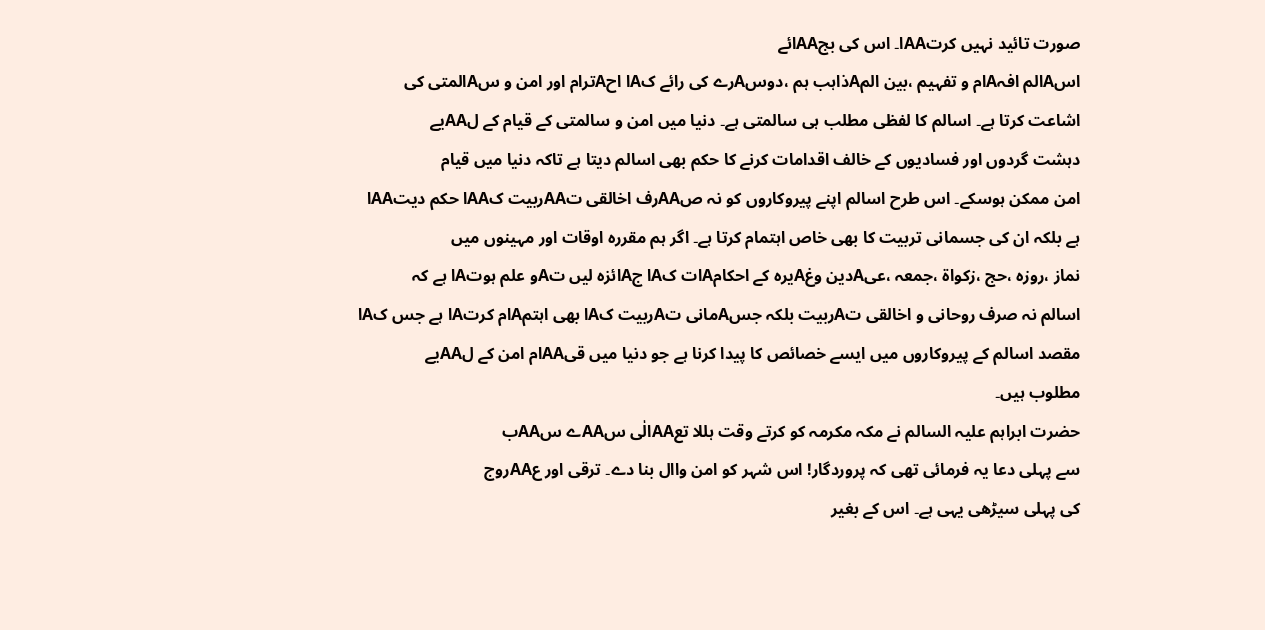صورت تائید نہیں کرتAAا۔ اس کی بجAAائے
اسAالم افہAام و تفہیم ،بین المAذاہب ہم ،دوسAرے کی رائے کAا احAترام اور امن و سAالمتی کی
اشاعت کرتا ہے۔ اسالم کا لفظی مطلب ہی سالمتی ہے۔ دنیا میں امن و سالمتی کے قیام کے لAAیے
دہشت گردوں اور فسادیوں کے خالف اقدامات کرنے کا حکم بھی اسالم دیتا ہے تاکہ دنیا میں قیام
امن ممکن ہوسکے۔ اس طرح اسالم اپنے پیروکاروں کو نہ صAAرف اخالقی تAAربیت کAAا حکم دیتAAا
ہے بلکہ ان کی جسمانی تربیت کا بھی خاص اہتمام کرتا ہے۔ اگر ہم مقررہ اوقات اور مہینوں میں
نماز ،روزہ ،حج ،زکواۃ ،جمعہ ،عیAدین وغAیرہ کے احکامAات کAا جAائزہ لیں تAو علم ہوتAا ہے کہ
اسالم نہ صرف روحانی و اخالقی تAربیت بلکہ جسAمانی تAربیت کAا بھی اہتمAام کرتAا ہے جس کAا
مقصد اسالم کے پیروکاروں میں ایسے خصائص کا پیدا کرنا ہے جو دنیا میں قیAAام امن کے لAAیے
مطلوب ہیں۔
حضرت ابراہم علیہ السالم نے مکہ مکرمہ کو کرتے وقت ہللا تعAAالٰی سAAے سAAب
سے پہلی دعا یہ فرمائی تھی کہ پروردگار! اس شہر کو امن واال بنا دے۔ ترقی اور عAAروج
کی پہلی سیڑھی یہی ہے۔ اس کے بغیر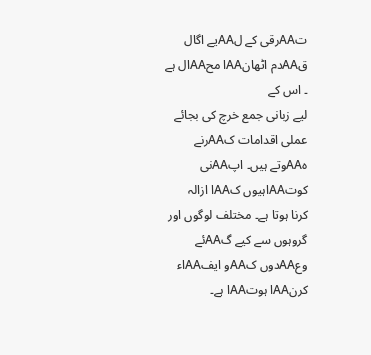تAAرقی کے لAAیے اگال قAAدم اٹھانAAا محAAال ہے ۔ اس کے
لیے زبانی جمع خرچ کی بجائے عملی اقدامات کAAرنے ہAAوتے ہیں۔ اپAAنی کوتAAاہیوں کAAا ازالہ
کرنا ہوتا ہے۔ مختلف لوگوں اور گروہوں سے کیے گAAئے وعAAدوں کAAو ایفAAاء کرنAAا ہوتAAا ہے۔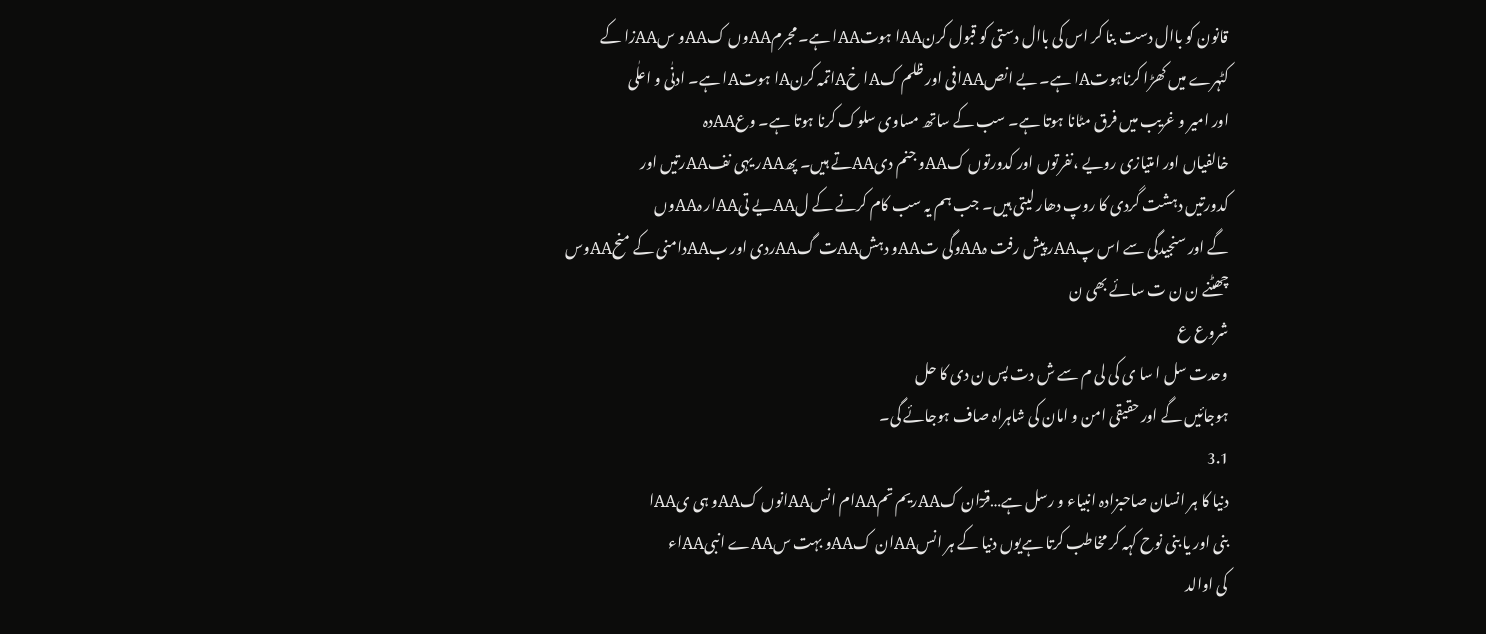قانون کو باال دست بنا کر اس کی باال دستی کو قبول کرنAAا ہوتAAا ہے۔ مجرمAAوں کAAو سAAزا کے
کٹہرے میں کھڑا کرناہوتAا ہے۔ بے انصAAافی اور ظلم کAا خAاتمہ کرنAا ہوتAا ہے۔ ادنٰی و اعلٰی
اور امیر و غریب میں فرق مٹانا ہوتا ہے۔ سب کے ساتھ مساوی سلوک کرنا ہوتا ہے۔ وعAAدہ
خالفیاں اور امتیازی رویے ،نفرتوں اور کدورتوں کAAو جنم دیAAتے ہیں۔ پھAAر یہی نفAAرتیں اور
کدورتیں دہشت گردی کا روپ دھار لیتی ہیں۔ جب ہم یہ سب کام کرنے کے لAAیے تیAAار ہAAوں
گے اور سنجیدگی سے اس پAAر پیش رفت ہAAوگی تAAو دہشAAت گAAردی اور بAAدامنی کے منحAAوس
چھٹنے ن ن ت سائے بھی ن
شروع ع
وحدت سل ا سا ی کی لی م سے ش دت پس ن دی کا حل
ہوجائیں گے اور حقیقی امن و امان کی شاہراہ صاف ہوجائے گی۔
3.1
دنیا کا ہر انسان صاحبزادہ انبیاء و رسل ہے…قرٓان کAAریم تمAAام انسAAانوں کAAو ہی یAAا
بنی اور یا بنی نوح کہہ کر مخاطب کرتا ہےیوں دنیا کے ہر انسAAان کAAو بہت سAAے انبیAAاء
کی اوالد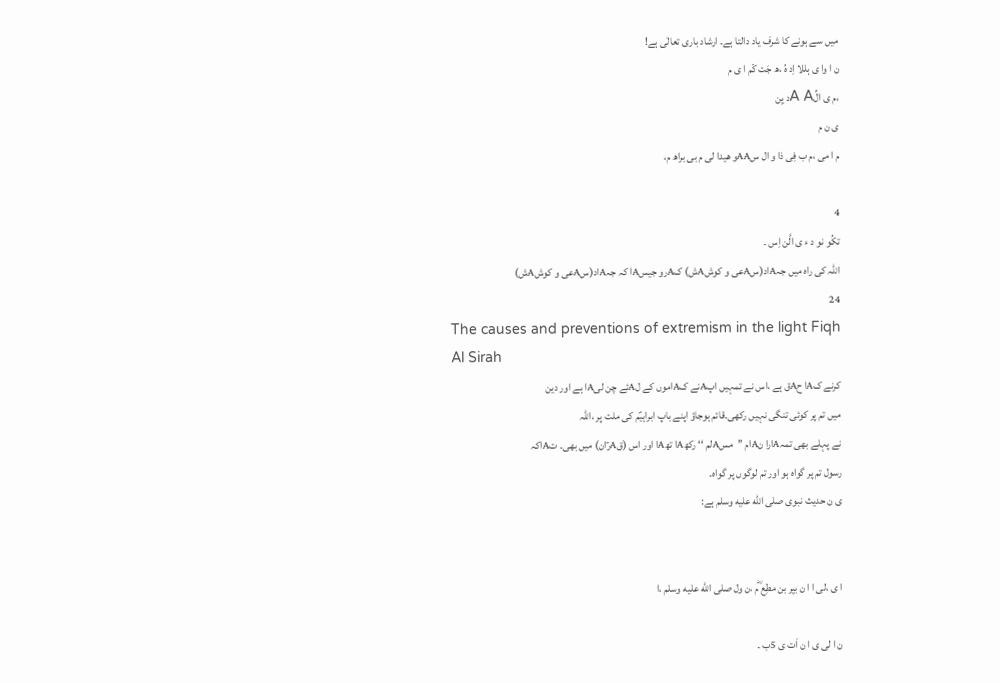میں سے ہونے کا شرف یاد دالتا ہے۔ ارشاد باری تعالٰی ہے!
ن ا وا ی ہللا اِد ہُ ،ھ جَت کۡم ا ی م
،م ی الِّA Aد یِن
ی ن م
م ا می ،م ب فِی ذا و ال سAAو ھیدا لی م بی براھ م،

4
تکُو نو د ء ی الَّن اِس ۔
اللہ کی راہ میں جہAاد(سAعی و کوشAش) کAرو جیسAا کہ جہAاد(سAعی و کوشAش)
24
The causes and preventions of extremism in the light Fiqh Al Sirah
کرنے کAا حAق ہے ،اس نے تمہیں اپAنے کAاموں کے لAئے چن لیAا ہے اور دین
میں تم پر کوئی تنگی نہیں رکھی۔قائم ہوجاؤ اپنے باپ ابراہیؑم کی ملت پر ،اللہ
نے پہلے بھی تمہAارا نAام ’’مسAلم ‘‘ رکھAا تھAا اور اس (قAرٓان) میں بھی۔ تAاکہ
رسول تم پر گواہ ہو اور تم لوگوں پر گواہ۔
ی ن حدیث نبوی صلى الله عليه وسلم ہے:


ا ی ،لی ا ا ن بیِر بن مطِع ؓم ،ن ول صلى الله عليه وسلم ،ا

ن ا لی ی ا ن اَت ی 5ب ۔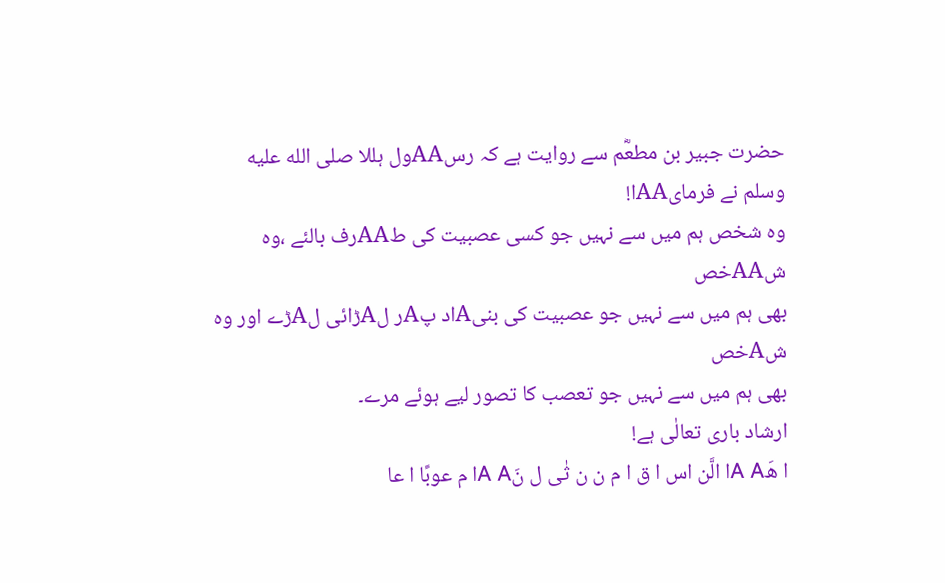حضرت جبیر بن مطعؓم سے روایت ہے کہ رسAAول ہللا صلى الله عليه وسلم نے فرمایAAا!
وہ شخص ہم میں سے نہیں جو کسی عصبیت کی طAAرف بالئے ،وہ شAAخص
بھی ہم میں سے نہیں جو عصبیت کی بنیAاد پAر لAڑائی لAڑے اور وہ شAخص
بھی ہم میں سے نہیں جو تعصب کا تصور لیے ہوئے مرے۔
ارشاد باری تعالٰی ہے!
ا ھَA Aا الَّن اس ا ق ا م ن ن ثٰی ل نَA Aا م عوبًا ا عا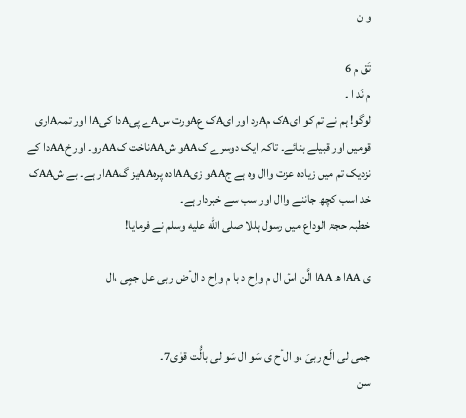و ن

تَق م 6
م نَد ا ۔
لوگو! ہم نے تم کو ایAک مAرد اور ایAک عAورت سAے پیAدا کیAا اور تمہAاری
قومیں اور قبیلے بنائے۔ تاکہ ایک دوسرے کAAو شAAناخت کAAرو۔ اور خAAدا کے
نزدیک تم میں زیادہ عزت واال وہ ہے جAAو زیAAادہ پرہAAیز گAAار ہے۔ بے شAAک
خد اسب کچھ جاننے واال اور سب سے خبردار ہے۔
خطبہ حجۃ الوداع میں رسول ہللا صلى الله عليه وسلم نے فرمایا!

ی AAا ھ AAا الَّن اسۡ ال م واِح د با م واِح د ال ۡض ربی عل جمٍی ،ال


جمی لی الَع ربیَ ،و ال ۡح ی سَو ال سَو لی بالُّت قوٰی7۔
سن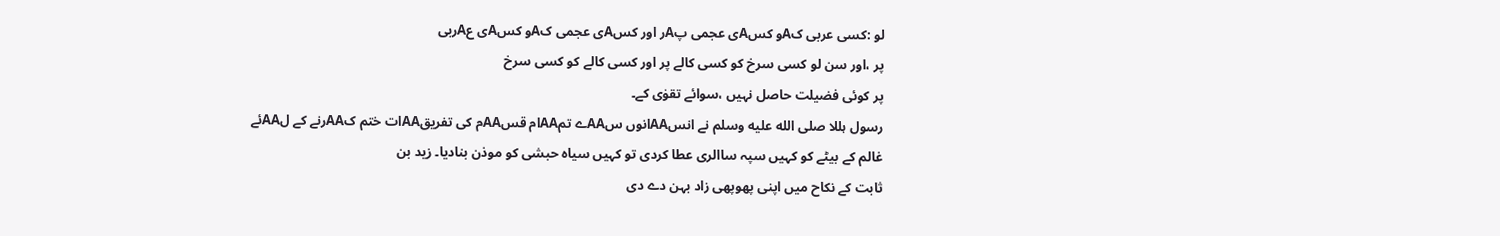لو :کسی عربی کAو کسAی عجمی پAر اور کسAی عجمی کAو کسAی عAربی
پر ،اور سن لو کسی سرخ کو کسی کالے پر اور کسی کالے کو کسی سرخ
پر کوئی فضیلت حاصل نہیں ،سوائے تقوٰی کے۔
رسول ہللا صلى الله عليه وسلم نے انسAAانوں سAAے تمAAام قسAAم کی تفریقAAات ختم کAAرنے کے لAAئے
غالم کے بیٹے کو کہیں سپہ ساالری عطا کردی تو کہیں سیاہ حبشی کو موذن بنادیا۔ زید بن
ثابت کے نکاح میں اپنی پھوپھی زاد بہن دے دی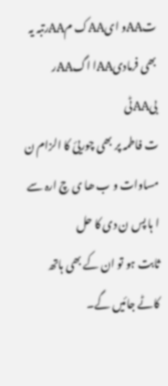تAAو ایAAک مAAرتبہ یہ بھی فرمادیAAا اگAAر بیAAٹی
ت فاطمہ پر بھی چوریئ کا الزام ن
مساوات و ب ھا ی چ ارہ سے ا ہا پس ن دی کا حل
ثابت ہو تو ان کے بھی ہاتھ کاٹے جائیں گے۔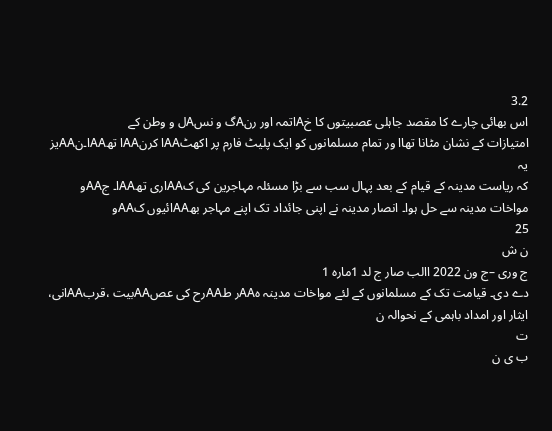3.2
اس بھائی چارے کا مقصد جاہلی عصبیتوں کا خAاتمہ اور رنAگ و نسAل و وطن کے
امتیازات کے نشان مٹانا تھاا ور تمام مسلمانوں کو ایک پلیٹ فارم پر اکھٹAAا کرنAAا تھAAا۔نAAیز یہ
کہ ریاست مدینہ کے قیام کے بعد پہال سب سے بڑا مسئلہ مہاجرین کی کAAاری تھAAا۔ جAAو
مواخات مدینہ سے حل ہوا۔ انصار مدینہ نے اپنی جائداد تک اپنے مہاجر بھAAائیوں کAAو
25
ن ش
ج وری –ج ون 2022 االب صار ج لد 1مارہ 1
دے دی۔ قیامت تک کے مسلمانوں کے لئے مواخات مدینہ ہAAر طAAرح کی عصAAبیت ،قربAAانی،
ایثار اور امداد باہمی کے نحوالہ ن
ت
ب ی ن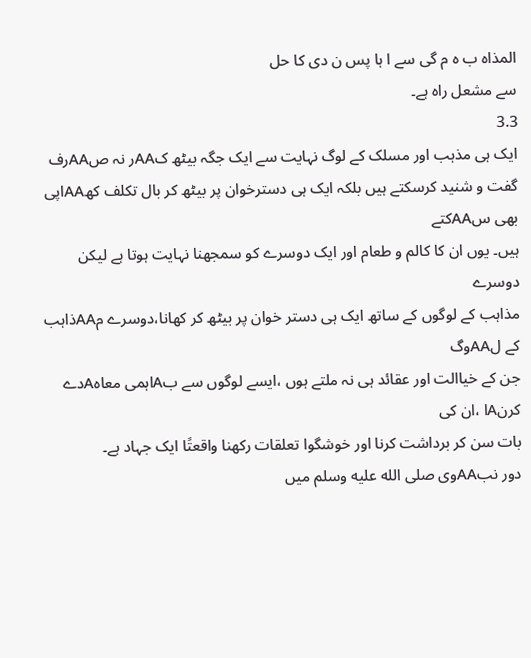المذاہ ب ہ م گی سے ا ہا پس ن دی کا حل
سے مشعل راہ ہے۔
3.3
ایک ہی مذہب اور مسلک کے لوگ نہایت سے ایک جگہ بیٹھ کAAر نہ صAAرف
گفت و شنید کرسکتے ہیں بلکہ ایک ہی دسترخوان پر بیٹھ کر بال تکلف کھAAاپی بھی سAAکتے
ہیں۔ یوں ان کا کالم و طعام اور ایک دوسرے کو سمجھنا نہایت ہوتا ہے لیکن دوسرے
مذاہب کے لوگوں کے ساتھ ایک ہی دستر خوان پر بیٹھ کر کھانا،دوسرے مAAذاہب کے لAAوگ
جن کے خیاالت اور عقائد ہی نہ ملتے ہوں ،ایسے لوگوں سے بAاہمی معاہAدے کرنAا ،ان کی
بات سن کر برداشت کرنا اور خوشگوا تعلقات رکھنا واقعتًا ایک جہاد ہے۔
دور نبAAوی صلى الله عليه وسلم میں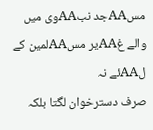مسAAجد نبAAوی میں والے غAAیر مسAAلمین کے لAAئے نہ
صرف دسترخوان لگتا بلکہ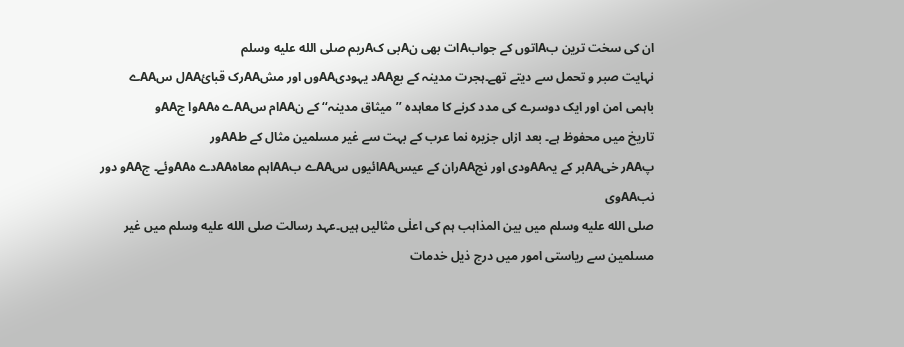ان کی سخت ترین بAاتوں کے جوابAات بھی نAبی کAریم صلى الله عليه وسلم
نہایت صبر و تحمل سے دیتے تھے۔ہجرت مدینہ کے بعAAد یہودیAAوں اور مشAAرک قبائAAل سAAے
باہمی امن اور ایک دوسرے کی مدد کرنے کا معاہدہ ’’میثاق مدینہ‘‘ کے نAAام سAAے ہAAوا جAAو
تاریخ میں محفوظ ہے۔ بعد ازاں جزیرہ نما عرب کے بہت سے غیر مسلمین مثال کے طAAور
پAAر خیAAبر کے یہAAودی اور نجAAران کے عیسAAائیوں سAAے بAAاہم معاہAAدے ہAAوئے۔ جAAو دور نبAAوی
صلى الله عليه وسلم میں بین المذاہب ہم کی اعلٰی مثالیں ہیں۔عہد رسالت صلى الله عليه وسلم میں غیر
مسلمین سے ریاستی امور میں درج ذیل خدمات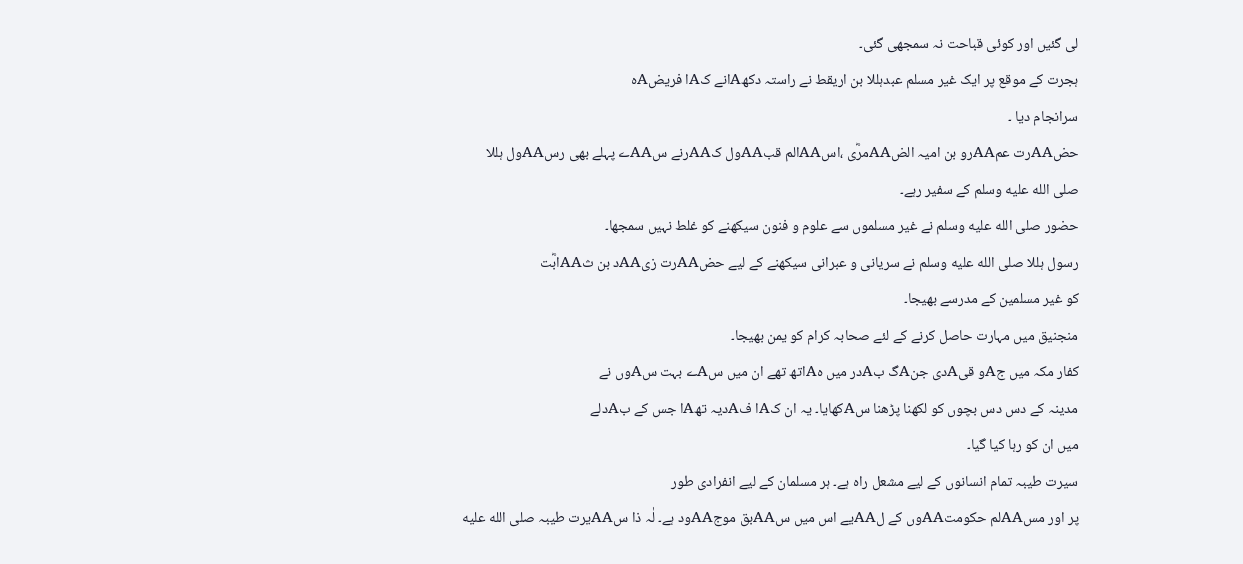لی گئیں اور کوئی قباحت نہ سمجھی گئی۔
ہجرت کے موقع پر ایک غیر مسلم عبدہللا بن اریقط نے راستہ دکھAانے کAا فریضAہ
سرانجام دیا ۔
حضAAرت عمAAرو بن امیہ الضAAمرؓی ،اسAAالم قبAAول کAAرنے سAAے پہلے بھی رسAAول ہللا
صلى الله عليه وسلم کے سفیر رہے۔
حضور صلى الله عليه وسلم نے غیر مسلموں سے علوم و فنون سیکھنے کو غلط نہیں سمجھا۔
رسول ہللا صلى الله عليه وسلم نے سریانی و عبرانی سیکھنے کے لیے حضAAرت زیAAد بن ثAAابؓت
کو غیر مسلمین کے مدرسے بھیجا۔
منجنیق میں مہارت حاصل کرنے کے لئے صحابہ کرام کو یمن بھیجا۔
کفار مکہ میں جAو قیAدی جنAگ بAدر میں ہAاتھ تھے ان میں سAے بہت سAوں نے
مدینہ کے دس دس بچوں کو لکھنا پڑھنا سAکھایا۔ یہ ان کAا فAدیہ تھAا جس کے بAدلے
میں ان کو رہا کیا گیا۔
سیرت طیبہ تمام انسانوں کے لیے مشعل راہ ہے۔ ہر مسلمان کے لیے انفرادی طور
پر اور مسAAلم حکومتAAوں کے لAAیے اس میں سAAبق موجAAود ہے۔ لٰہ ذا سAAیرت طیبہ صلى الله عليه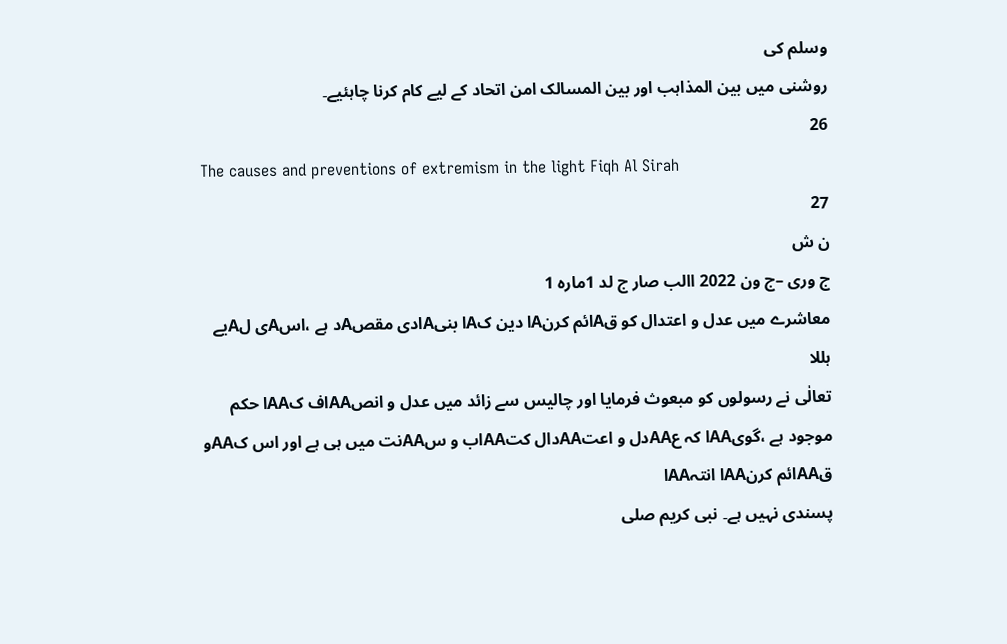وسلم کی
روشنی میں بین المذاہب اور بین المسالک امن اتحاد کے لیے کام کرنا چاہئیے۔
26
The causes and preventions of extremism in the light Fiqh Al Sirah
27
ن ش
ج وری –ج ون 2022 االب صار ج لد 1مارہ 1
معاشرے میں عدل و اعتدال کو قAائم کرنAا دین کAا بنیAادی مقصAد ہے ،اسAی لAیے ہللا
تعالٰی نے رسولوں کو مبعوث فرمایا اور چالیس سے زائد میں عدل و انصAAاف کAAا حکم
موجود ہے ،گویAAا کہ عAAدل و اعتAAدال کتAAاب و سAAنت میں ہی ہے اور اس کAAو قAAائم کرنAAا انتہAAا
پسندی نہیں ہے۔ نبی کریم صلى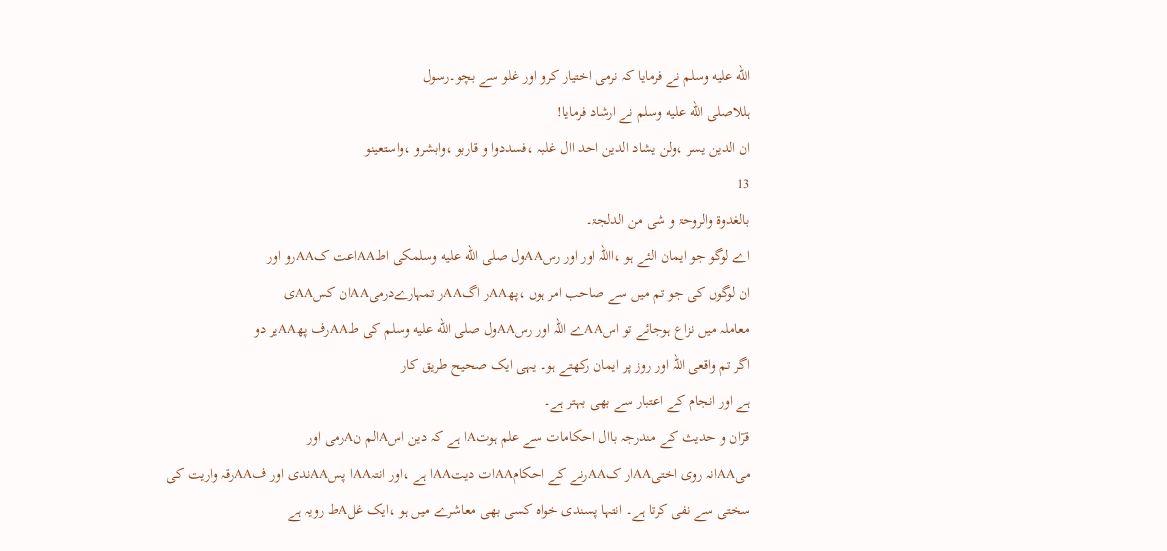الله عليه وسلم نے فرمایا کہ نرمی اختیار کرو اور غلو سے بچو۔رسول
ہللاصلى الله عليه وسلم نے ارشاد فرمایا!
ان الدین یسر ،ولن یشاد الدین احد اال غلبہ ،فسددوا و قاربو ،وابشرو ،واستعینو
13
بالغدوۃ والروحۃ و شی من الدلجۃ۔
اے لوگو جو ایمان الئے ہو ،االلہ اور اور رسAAول صلى الله عليه وسلمکی اطAAاعت کAAرو اور
ان لوگوں کی جو تم میں سے صاحب امر ہوں ،پھAAر اگAAر تمہارےدرمیAAان کسAAی
معاملہ میں نزاع ہوجائے تو اسAAے اللہ اور رسAAول صلى الله عليه وسلم کی طAAرف پھAAیر دو
اگر تم واقعی اللہ اور روز پر ایمان رکھتے ہو۔ یہی ایک صحیح طریق کار
ہے اور انجام کے اعتبار سے بھی بہتر ہے۔
قرٓان و حدیث کے مندرجہ باال احکامات سے علم ہوتAا ہے کہ دین اسAالم نAرمی اور
میAAانہ روی اختیAAار کAAرنے کے احکامAAات دیتAAا ہے ،اور انتہAAا پسAAندی اور فAAرقہ واریت کی
سختی سے نفی کرتا ہے۔ انتہا پسندی خواہ کسی بھی معاشرے میں ہو ،ایک غلAط رویہ ہے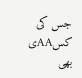جس کی کسAAی بھی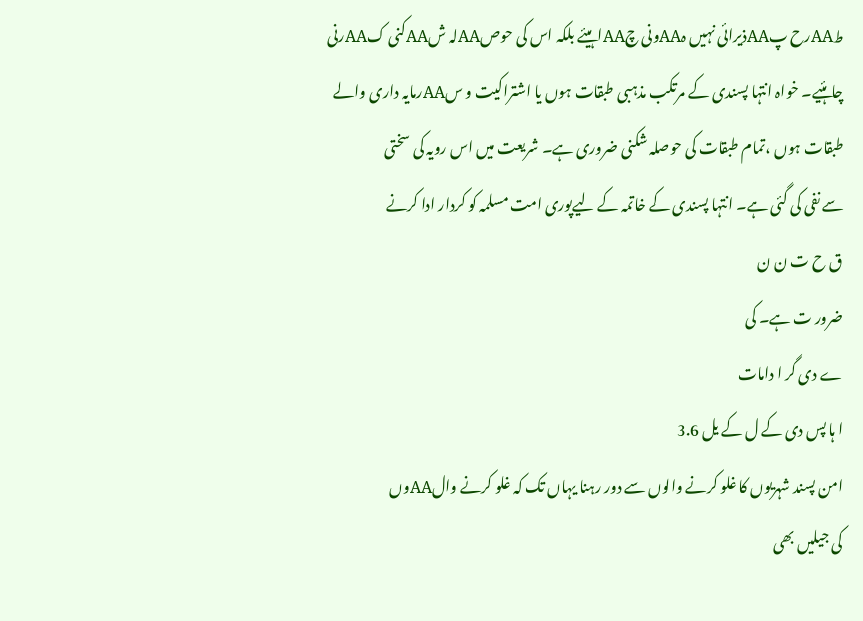طAAرح پAAذیرائی نہیں ہAAونی چAAاہیئے بلکہ اس کی حوصAAلہ شAAکنی کAAرنی
چاہئیے۔ خواہ انتہا پسندی کے مرتکب مذہبی طبقات ہوں یا اشتراکیت و سAAرمایہ داری والے
طبقات ہوں ،تمام طبقات کی حوصلہ شکنی ضروری ہے۔ شریعت میں اس رویہ کی سختی
سے نفی کی گئی ہے۔ انتہا پسندی کے خاتمہ کے لیےپوری امت مسلمہ کو کردار ادا کرنے
ق ح ت ن ن
ضرور ت ہے۔ کی
ے دی گر ا دامات
ا ہا پس دی کے ل کے یل 3.6
امن پسند شہریوں کا غلو کرنے والوں سے دور رہنا یہاں تک کہ غلو کرنے والAAوں
کی جیلیں بھی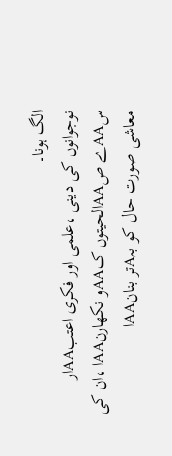الگ ہونا۔
نوجوانوں کی دینی ،علمی اور فکری اعتبAAار سAAے صAAالحیتوں کAAو نکھارنAAا ،ان کی
معاشی صورت حال کو بہAتر بنانAAا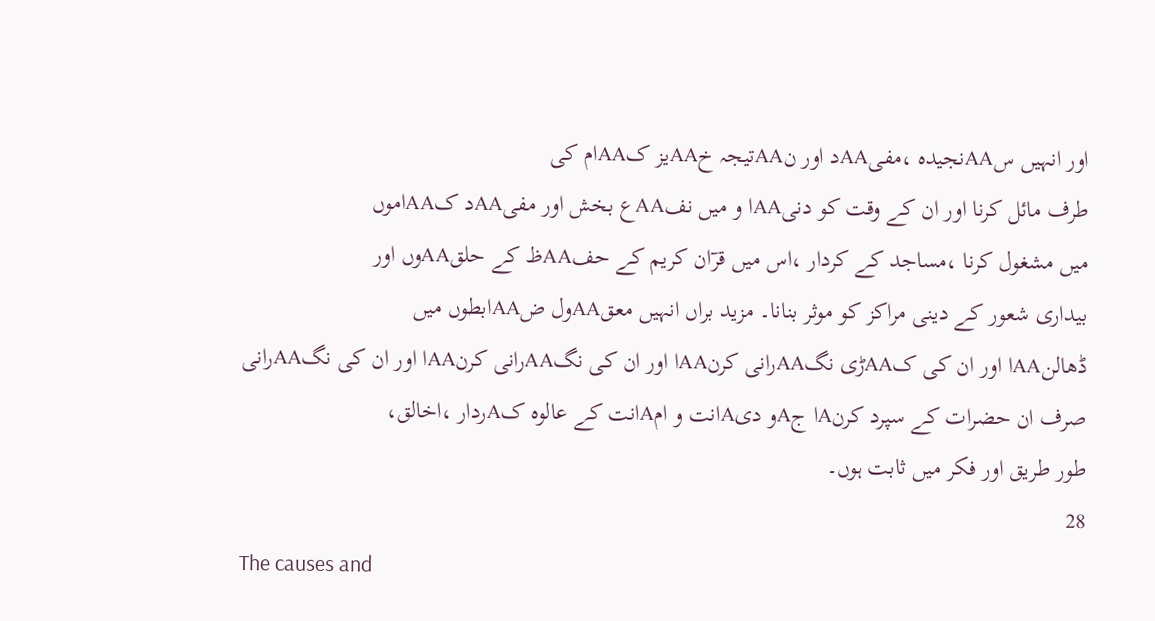اور انہیں سAAنجیدہ ،مفیAAد اور نAAتیجہ خAAیز کAAام کی
طرف مائل کرنا اور ان کے وقت کو دنیAAا و میں نفAAع بخش اور مفیAAد کAAاموں
میں مشغول کرنا ،مساجد کے کردار ،اس میں قرٓان کریم کے حفAAظ کے حلقAAوں اور
بیداری شعور کے دینی مراکز کو موثر بنانا۔ مزید براں انہیں معقAAول ضAAابطوں میں
ڈھالنAAا اور ان کی کAAڑی نگAAرانی کرنAAا اور ان کی نگAAرانی کرنAAا اور ان کی نگAAرانی
صرف ان حضرات کے سپرد کرنAا جAو دیAانت و امAانت کے عالوہ کAردار ،اخالق،
طور طریق اور فکر میں ثابت ہوں۔
28
The causes and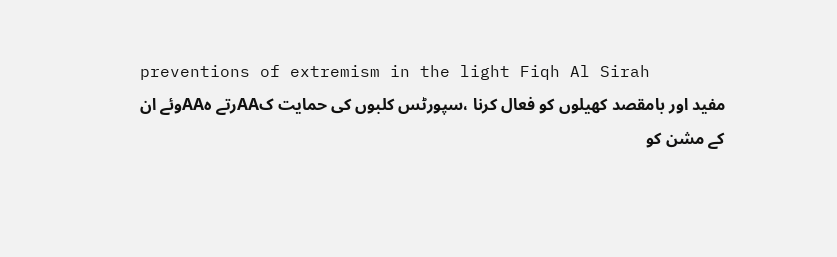preventions of extremism in the light Fiqh Al Sirah
مفید اور بامقصد کھیلوں کو فعال کرنا ،سپورٹس کلبوں کی حمایت کAAرتے ہAAوئے ان
کے مشن کو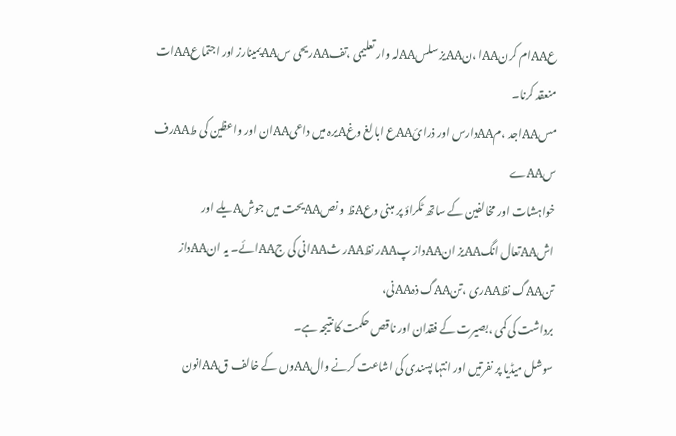عAAام کرنAAا ،نAAیز سلسAAلہ وار تعلیمی ،تفAAریحی سAAیمینارز اور اجتماعAAات
منعقد کرنا۔
مسAAاجد ،مAAدارس اور ذرائAAع ابالغ وغAیرہ میں داعیAAان اور واعظین کی طAAرف سAAے
خواہشات اور مخالفین کے ساتھ ٹکراؤ پر مبنی وعAظ و نصAAیحت میں جوشAیلے اور
اشAAتعال انگAAیز انAAداز پAAر نظAAر ثAAانی کی جAAائے۔ یہ انAAداز تنAAگ نظAAری ،تنAAگ ذہAAنی،
برداشت کی کمی ،بصیرت کے فقدان اور ناقص حکمت کا نتیجہ ہے۔
سوشل میڈیا پر نفرتیں اور انتہا پسندی کی اشاعت کرنے والAAوں کے خالف قAAانون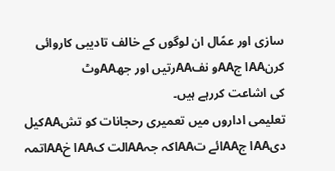سازی اور عمًال ان لوگوں کے خالف تادیبی کاروائی کرنAAا جAAو نفAAرتیں اور جھAAوٹ
کی اشاعت کررہے ہیں۔
تعلیمی اداروں میں تعمیری رحجانات کو تشAAکیل دیAAا جAAائے تAAاکہ جہAAالت کAAا خAAاتمہ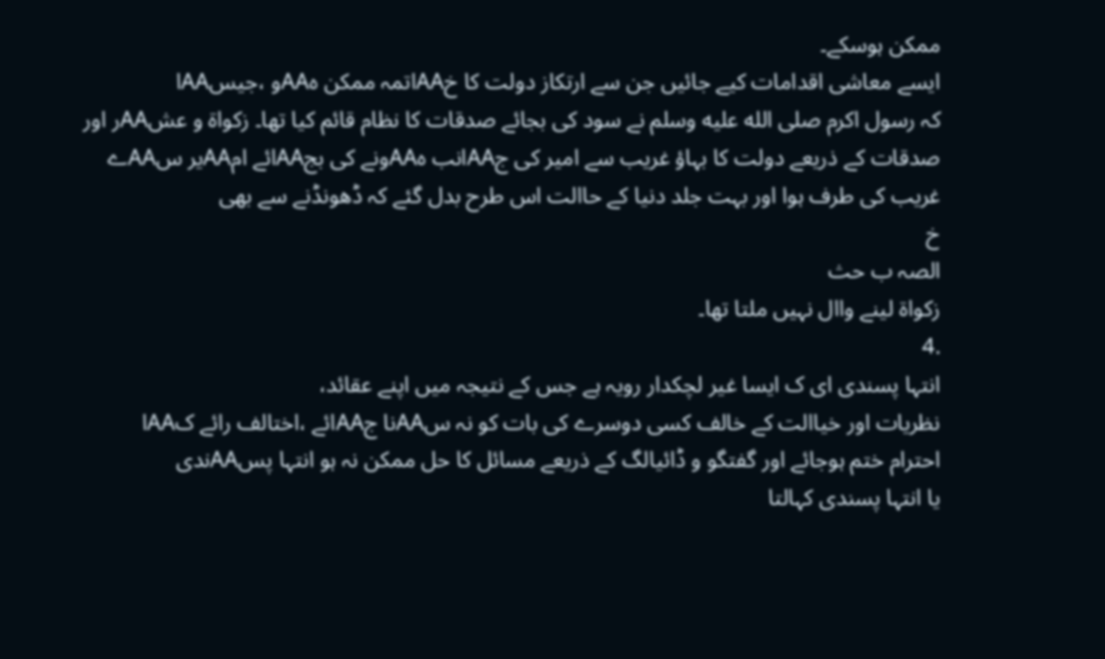ممکن ہوسکے۔
ایسے معاشی اقدامات کیے جائیں جن سے ارتکاز دولت کا خAAاتمہ ممکن ہAAو ،جیسAAا
کہ رسول اکرم صلى الله عليه وسلم نے سود کی بجائے صدقات کا نظام قائم کیا تھا۔ زکواۃ و عشAAر اور
صدقات کے ذریعے دولت کا بہاؤ غریب سے امیر کی جAAانب ہAAونے کی بجAAائے امAAیر سAAے
غریب کی طرف ہوا اور بہت جلد دنیا کے حاالت اس طرح بدل گئے کہ ڈھونڈنے سے بھی
خ
الصہ ب حث
زکواۃ لینے واال نہیں ملتا تھا۔
.4
انتہا پسندی ای ک ایسا غیر لچکدار رویہ ہے جس کے نتیجہ میں اپنے عقائد،
نظریات اور خیاالت کے خالف کسی دوسرے کی بات کو نہ سAAنا جAAائے ،اختالف رائے کAAا
احترام ختم ہوجائے اور گفتگو و ڈائیالگ کے ذریعے مسائل کا حل ممکن نہ ہو انتہا پسAAندی
یا انتہا پسندی کہالتا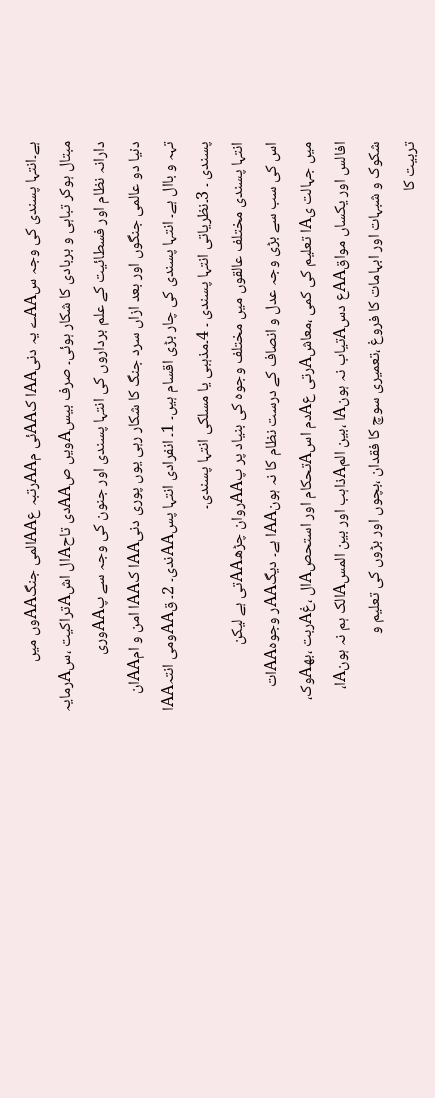ہے۔انتہا پسندی کی وجہ سAAے یہ دنیAAا کAAئی مAAرتبہ عAAالمی جنگAAوں میں
مبتال ہوکر تباہی و بربادی کا شکار ہوئی۔ صرف بیسAویں صAAدی تاحAال اشAتراکیت ،سAرمایہ
دارانہ نظام اور فسطائیت کے علم برداروں کی انتہا پسندی اور جنون کی وجہ سے پAAوری
دنیا دو عالمی جنگوں اور بعد ازاں سرد جنگ کا شکار رہی یوں پوری دنیAAا کAAا امن و امAAان
تہہ و باال ہے۔ انتہا پسندی کی چار بڑی اقسام ہیں۔ 1۔ انفرادی انتہا پسAAندی۔ 2۔ قAAومی انتہAAا
پسندی ۔ 3۔نظریاتی انتہا پسندی ۔ 4۔مذہبی یا مسلکی انتہا پسندی۔
انتہا پسندی مختلف عالقوں میں مختلف وجوہ کی بنیاد پر پAAروان چڑھAAتی ہے لیکن
اس کی سب سے بڑی وجہ عدل و انصاف کے درست نظام کا نہ ہونAAا ہے۔ دیگAAر وجوہAAات
میں جہالت یAا تعلیم کی کمی ،معاشAرتی عAدم اسAتحکام اور استحصAال ،غAربت ،بھAوک،
افالس اور یکساں مواقAAع دسAتیاب نہ ہونAا ،بین المAذاہب اور بین المسAالک ہم نہ ہونAا،
شکوک و شبہات اور ابہامات کا فروغ ،تعمیری سوچ کا فقدان ،بچوں اور بڑوں کی تعلیم و
تربیت کا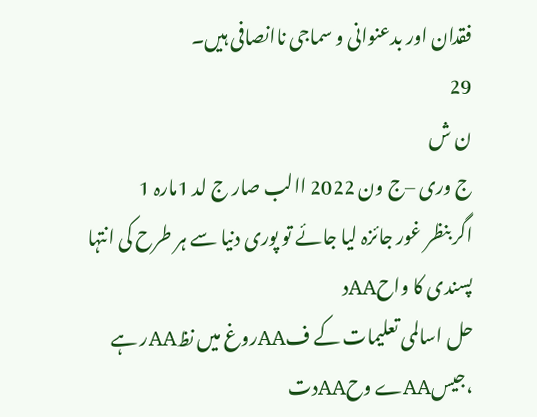فقدان اور بدعنوانی و سماجی ناانصافی ہیں۔
29
ن ش
ج وری –ج ون 2022 االب صار ج لد 1مارہ 1
اگر بنظر غور جائزہ لیا جائے تو پوری دنیا سے ہر طرح کی انتہا پسندی کا واحAAد
حل اسالمی تعلیمات کے فAAروغ میں نظAAر ہے ،جیسAAے وحAAدت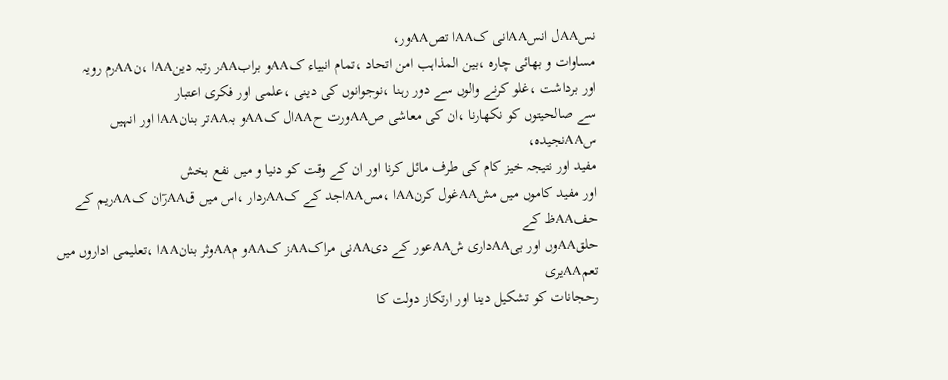نسAAل انسAAانی کAAا تصAAور،
مساوات و بھائی چارہ ،بین المذاہب امن اتحاد ،تمام انبیاء کAAو برابAAر رتبہ دینAAا ،نAAرم رویہ
اور برداشت ،غلو کرنے والوں سے دور رہنا ،نوجوانوں کی دینی ،علمی اور فکری اعتبار
سے صالحیتوں کو نکھارنا ،ان کی معاشی صAAورت حAAال کAAو بہAAتر بنانAAا اور انہیں سAAنجیدہ،
مفید اور نتیجہ خیز کام کی طرف مائل کرنا اور ان کے وقت کو دنیا و میں نفع بخش
اور مفید کاموں میں مشAAغول کرنAAا ،مسAAاجد کے کAAردار ،اس میں قAAرٓان کAAریم کے حفAAظ کے
حلقAAوں اور بیAAداری شAAعور کے دیAAنی مراکAAز کAAو مAAوثر بنانAAا ،تعلیمی اداروں میں تعمAAیری
رحجانات کو تشکیل دینا اور ارتکاز دولت کا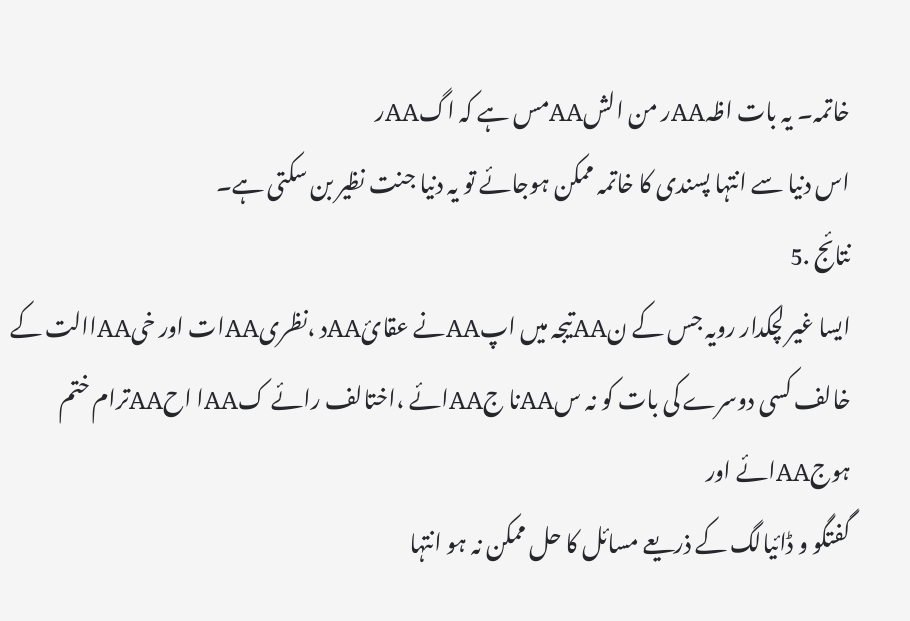خاتمہ۔ یہ بات اظہAAر من الشAAمس ہے کہ اگAAر
اس دنیا سے انتہا پسندی کا خاتمہ ممکن ہوجائے تو یہ دنیا جنت نظیر بن سکتی ہے۔
نتائج .5
ایسا غیر لچکدار رویہ جس کے نAAتیجہ میں اپAAنے عقائAAد ،نظریAAات اور خیAAاالت کے
خالف کسی دوسرے کی بات کو نہ سAAنا جAAائے ،اختالف رائے کAAا احAAترام ختم ہوجAAائے اور
گفتگو و ڈائیالگ کے ذریعے مسائل کا حل ممکن نہ ہو انتہا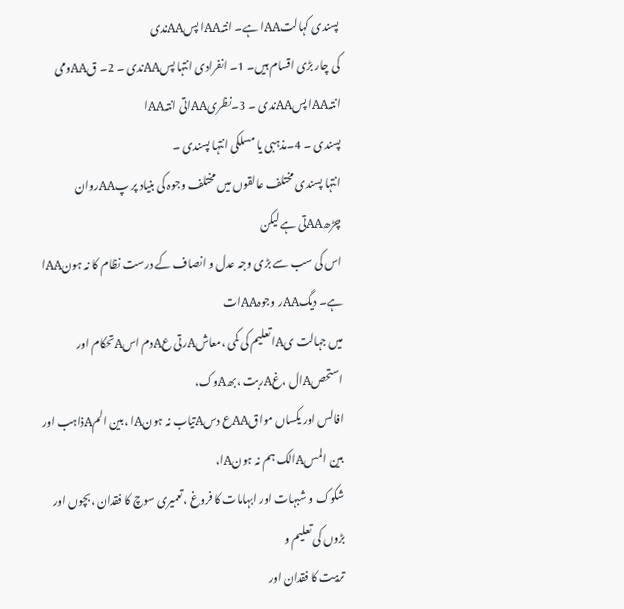پسندی کہالتAAا ہے۔ انتہAAا پسAAندی
کی چار بڑی اقسام ہیں۔ 1۔ انفرادی انتہا پسAAندی ۔ 2۔ قAAومی انتہAAا پسAAندی ۔ 3۔نظریAAاتی انتہAAا
پسندی ۔ 4۔مذہبی یا مسلکی انتہا پسندی ۔
انتہا پسندی مختلف عالقوں میں مختلف وجوہ کی بنیاد پر پAAروان چڑھAAتی ہے لیکن
اس کی سب سے بڑی وجہ عدل و انصاف کے درست نظام کا نہ ہونAAا ہے۔ دیگAAر وجوہAAات
میں جہالت یAا تعلیم کی کمی ،معاشAرتی عAدم اسAتحکام اور استحصAال ،غAربت ،بھAوک،
افالس اور یکساں مواقAAع دسAتیاب نہ ہونAا ،بین المAذاہب اور بین المسAالک ہم نہ ہونAا،
شکوک و شبہات اور ابہامات کا فروغ ،تعمیری سوچ کا فقدان ،بچوں اور بڑوں کی تعلیم و
تربیت کا فقدان اور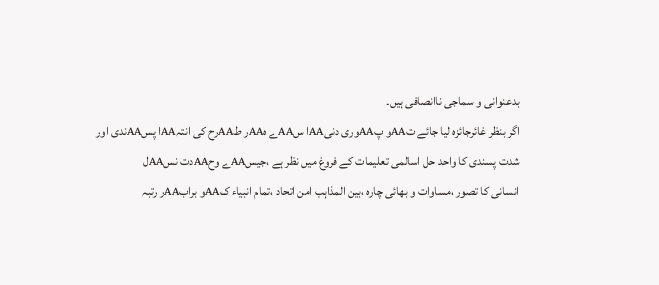بدعنوانی و سماجی ناانصافی ہیں۔
اگر بنظر غائرجائزہ لیا جائے تAAو پAAوری دنیAAا سAAے ہAAر طAAرح کی انتہAAا پسAAندی اور
شدت پسندی کا واحد حل اسالمی تعلیمات کے فروغ میں نظر ہے ،جیسAAے وحAAدت نسAAل
انسانی کا تصور ،مساوات و بھائی چارہ ،بین المذاہب امن اتحاد ،تمام انبیاء کAAو برابAAر رتبہ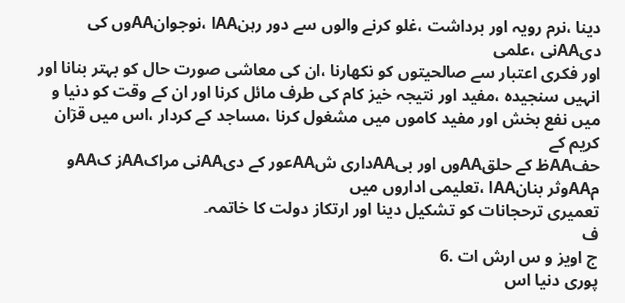دینا ،نرم رویہ اور برداشت ،غلو کرنے والوں سے دور رہنAAا ،نوجوانAAوں کی دیAAنی ،علمی
اور فکری اعتبار سے صالحیتوں کو نکھارنا ،ان کی معاشی صورت حال کو بہتر بنانا اور
انہیں سنجیدہ ،مفید اور نتیجہ خیز کام کی طرف مائل کرنا اور ان کے وقت کو دنیا و
میں نفع بخش اور مفید کاموں میں مشغول کرنا ،مساجد کے کردار ،اس میں قرٓان کریم کے
حفAAظ کے حلقAAوں اور بیAAداری شAAعور کے دیAAنی مراکAAز کAAو مAAوثر بنانAAا ،تعلیمی اداروں میں
تعمیری ترحجانات کو تشکیل دینا اور ارتکاز دولت کا خاتمہ۔
ف
ج اویز و س ارش ات .6
پوری دنیا اس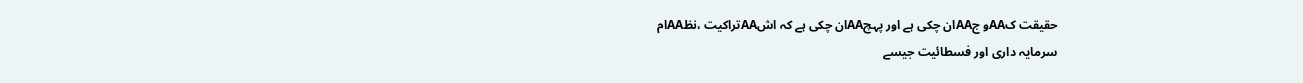حقیقت کAAو جAAان چکی ہے اور پہچAAان چکی ہے کہ اشAAتراکیت ،نظAAام
سرمایہ داری اور فسطائیت جیسے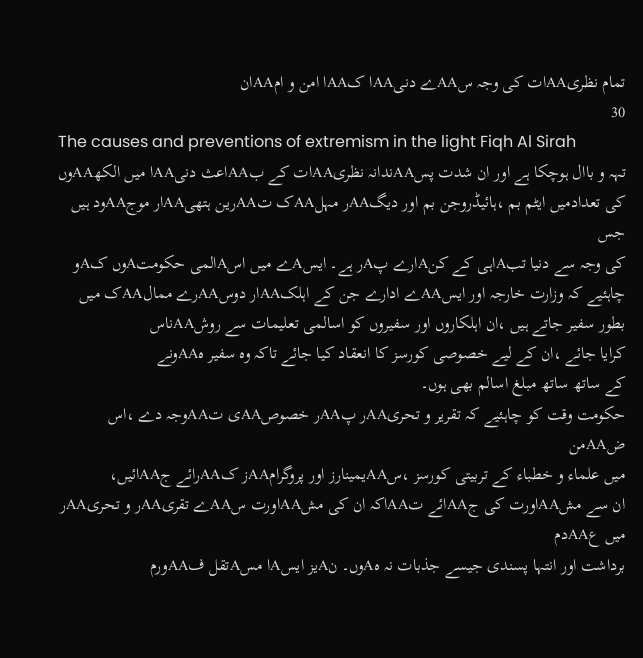تمام نظریAAات کی وجہ سAAے دنیAAا کAAا امن و امAAان
30
The causes and preventions of extremism in the light Fiqh Al Sirah
تہہ و باال ہوچکا ہے اور ان شدت پسAAندانہ نظریAAات کے بAAاعث دنیAAا میں الکھAAوں
کی تعدادمیں ایٹم بم ،ہائیڈروجن بم اور دیگAAر مہلAAک تAAرین ہتھیAAار موجAAود ہیں جس
کی وجہ سے دنیا تبAاہی کے کنAارے پAر ہے۔ ایسAے میں اسAالمی حکومتAوں کAو
چاہئیے کہ وزارت خارجہ اور ایسAAے ادارے جن کے اہلکAAار دوسAAرے ممالAAک میں
بطور سفیر جاتے ہیں ،ان اہلکاروں اور سفیروں کو اسالمی تعلیمات سے روشAAناس
کرایا جائے ،ان کے لیے خصوصی کورسز کا انعقاد کیا جائے تاکہ وہ سفیر ہAAونے
کے ساتھ ساتھ مبلغ اسالم بھی ہوں۔
حکومت وقت کو چاہئیے کہ تقریر و تحریAAر پAAر خصوصAAی تAAوجہ دے ،اس ضAAمن
میں علماء و خطباء کے تربیتی کورسز ،سAAیمینارز اور پروگرامAAز کAAرائے جAAائیں،
ان سے مشAAاورت کی جAAائے تAAاکہ ان کی مشAAاورت سAAے تقریAAر و تحریAAر میں عAAدم
برداشت اور انتہا پسندی جیسے جذبات نہ ہAوں۔ نAیز ایسAا مسAتقل فAAورم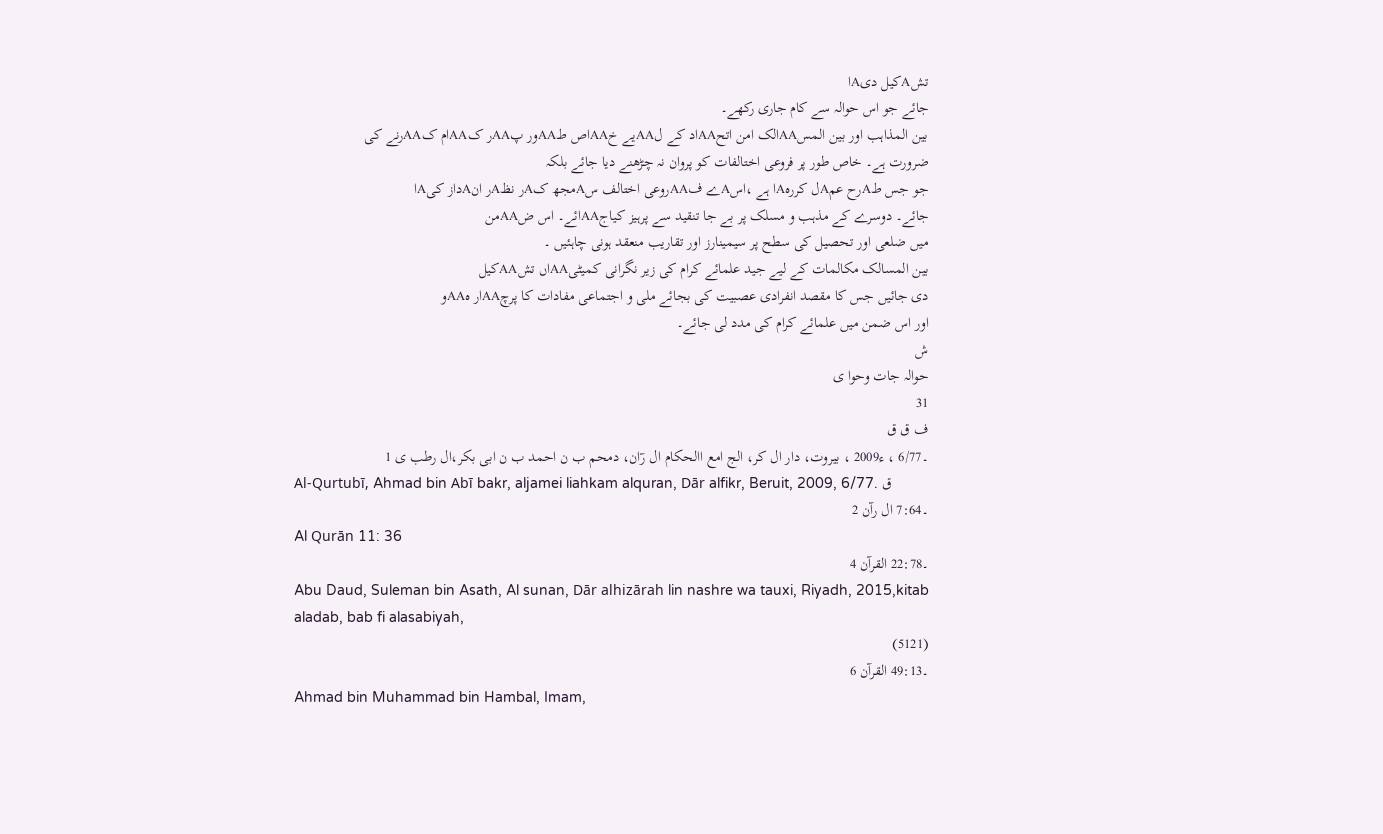تشAکیل دیAا
جائے جو اس حوالہ سے کام جاری رکھے۔
بین المذاہب اور بین المسAAالک امن اتحAAاد کے لAAیے خAAاص طAAور پAAر کAAام کAAرنے کی
ضرورت ہے۔ خاص طور پر فروعی اختالفات کو پروان نہ چڑھنے دیا جائے بلکہ
جو جس طAرح عمAل کررہAا ہے ،اسAے فAAروعی اختالف سAمجھ کAر نظAر انAداز کیAا
جائے۔ دوسرے کے مذہب و مسلک پر بے جا تنقید سے پرہیز کیاجAAائے۔ اس ضAAمن
میں ضلعی اور تحصیل کی سطح پر سیمینارز اور تقاریب منعقد ہونی چاہئیں ۔
بین المسالک مکالمات کے لیے جید علمائے کرام کی زیر نگرانی کمیٹیAAاں تشAAکیل
دی جائیں جس کا مقصد انفرادی عصبیت کی بجائے ملی و اجتماعی مفادات کا پرچAAار ہAAو
اور اس ضمن میں علمائے کرام کی مدد لی جائے۔
ش
حوالہ جات وحوا ی
31
ف ق ق
۔6/77 ، ء2009 ، بیروت، دار ال کر، الج امع االحکام ال رٓان، دمحم ب ن احمد ب ن ابی بکر،ال رطب ی 1
Al-Qurtubī, Ahmad bin Abī bakr, aljamei liahkam alquran, Dār alfikr, Beruit, 2009, 6/77. ق
۔7:64 ال رآن 2
Al Qurān 11: 36
۔22:78 القرآن 4
Abu Daud, Suleman bin Asath, Al sunan, Dār alhizārah lin nashre wa tauxi, Riyadh, 2015,kitab aladab, bab fi alasabiyah,
(5121)
۔49:13 القرآن 6
Ahmad bin Muhammad bin Hambal, Imam,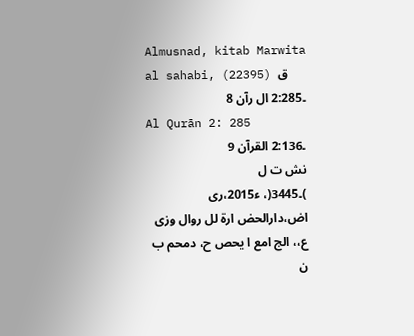Almusnad, kitab Marwita al sahabi, (22395) ق
۔2:285 ال رآن 8
Al Qurān 2: 285
۔2:136 القرآن 9
نش ت ل
)۔3445(، ء2015،ری اض،دارالحض ارۃ لل روال وزی ع،، الج امع ا یحص ح، دمحم ب ن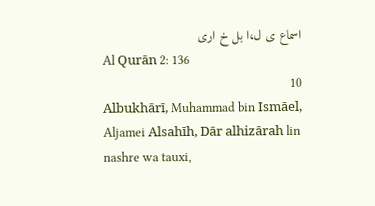اسماع ی ل،ا بل خ اری
Al Qurān 2: 136
10
Albukhārī, Muhammad bin Ismāel, Aljamei Alsahīh, Dār alhizārah lin nashre wa tauxi,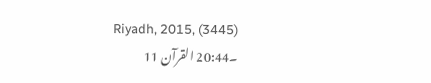Riyadh, 2015, (3445)
۔20:44 القرآن 11